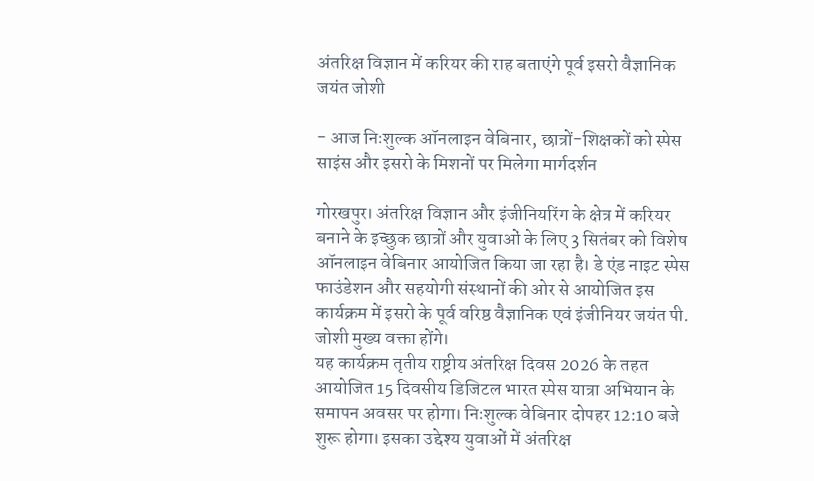अंतरिक्ष विज्ञान में करियर की राह बताएंगे पूर्व इसरो वैज्ञानिक जयंत जोशी

- आज निःशुल्क ऑनलाइन वेबिनार, छात्रों-शिक्षकों को स्पेस साइंस और इसरो के मिशनों पर मिलेगा मार्गदर्शन

गोरखपुर। अंतरिक्ष विज्ञान और इंजीनियरिंग के क्षेत्र में करियर बनाने के इच्छुक छात्रों और युवाओं के लिए 3 सितंबर को विशेष ऑनलाइन वेबिनार आयोजित किया जा रहा है। डे एंड नाइट स्पेस फाउंडेशन और सहयोगी संस्थानों की ओर से आयोजित इस कार्यक्रम में इसरो के पूर्व वरिष्ठ वैज्ञानिक एवं इंजीनियर जयंत पी. जोशी मुख्य वक्ता होंगे।
यह कार्यक्रम तृतीय राष्ट्रीय अंतरिक्ष दिवस 2026 के तहत आयोजित 15 दिवसीय डिजिटल भारत स्पेस यात्रा अभियान के समापन अवसर पर होगा। निःशुल्क वेबिनार दोपहर 12:10 बजे शुरू होगा। इसका उद्देश्य युवाओं में अंतरिक्ष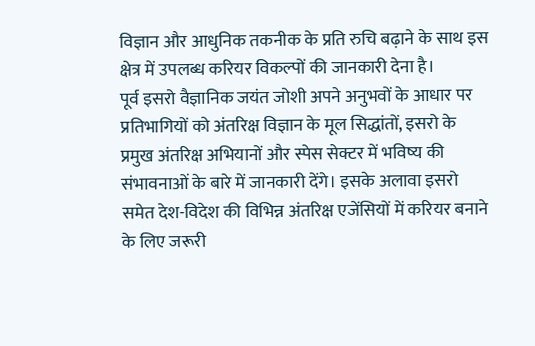विज्ञान और आधुनिक तकनीक के प्रति रुचि बढ़ाने के साथ इस क्षेत्र में उपलब्ध करियर विकल्पों की जानकारी देना है।
पूर्व इसरो वैज्ञानिक जयंत जोशी अपने अनुभवों के आधार पर प्रतिभागियों को अंतरिक्ष विज्ञान के मूल सिद्धांतों, इसरो के प्रमुख अंतरिक्ष अभियानों और स्पेस सेक्टर में भविष्य की संभावनाओं के बारे में जानकारी देंगे। इसके अलावा इसरो समेत देश-विदेश की विभिन्न अंतरिक्ष एजेंसियों में करियर बनाने के लिए जरूरी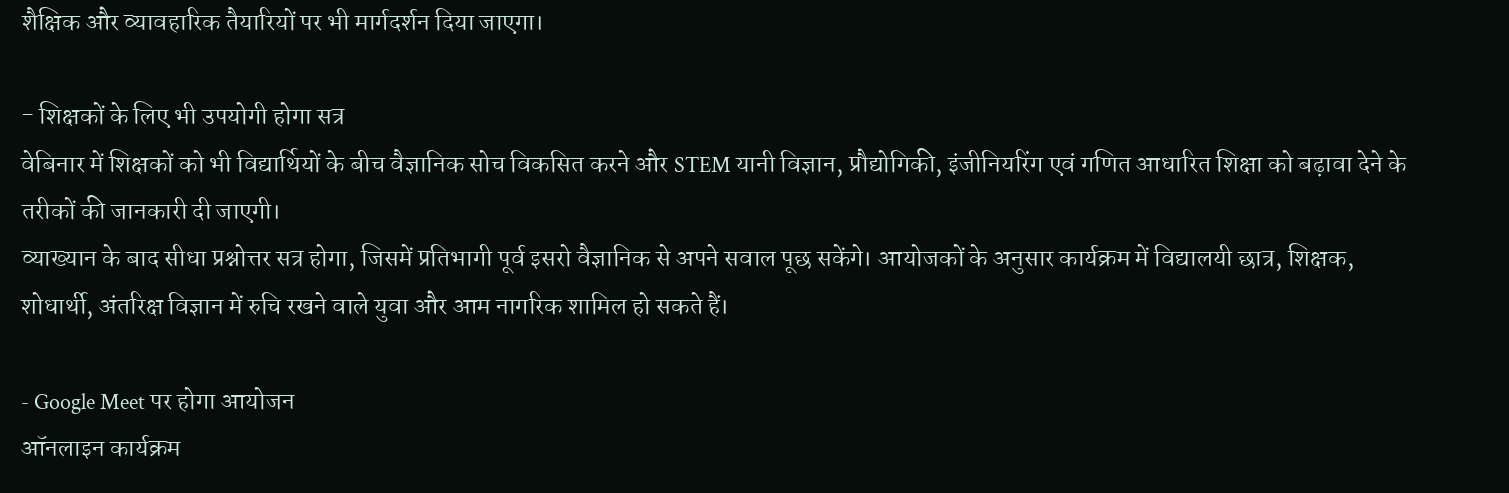शैक्षिक और व्यावहारिक तैयारियों पर भी मार्गदर्शन दिया जाएगा।

- शिक्षकों के लिए भी उपयोगी होगा सत्र
वेबिनार में शिक्षकों को भी विद्यार्थियों के बीच वैज्ञानिक सोच विकसित करने और STEM यानी विज्ञान, प्रौद्योगिकी, इंजीनियरिंग एवं गणित आधारित शिक्षा को बढ़ावा देने के तरीकों की जानकारी दी जाएगी।
व्याख्यान के बाद सीधा प्रश्नोत्तर सत्र होगा, जिसमें प्रतिभागी पूर्व इसरो वैज्ञानिक से अपने सवाल पूछ सकेंगे। आयोजकों के अनुसार कार्यक्रम में विद्यालयी छात्र, शिक्षक, शोधार्थी, अंतरिक्ष विज्ञान में रुचि रखने वाले युवा और आम नागरिक शामिल हो सकते हैं।

- Google Meet पर होगा आयोजन
ऑनलाइन कार्यक्रम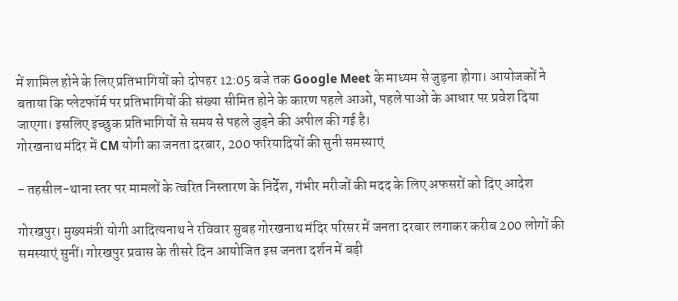में शामिल होने के लिए प्रतिभागियों को दोपहर 12:05 बजे तक Google Meet के माध्यम से जुड़ना होगा। आयोजकों ने बताया कि प्लेटफॉर्म पर प्रतिभागियों की संख्या सीमित होने के कारण पहले आओ, पहले पाओ के आधार पर प्रवेश दिया जाएगा। इसलिए इच्छुक प्रतिभागियों से समय से पहले जुड़ने की अपील की गई है।
गोरखनाथ मंदिर में CM योगी का जनता दरबार, 200 फरियादियों की सुनी समस्याएं

- तहसील-थाना स्तर पर मामलों के त्वरित निस्तारण के निर्देश, गंभीर मरीजों की मदद के लिए अफसरों को दिए आदेश

गोरखपुर। मुख्यमंत्री योगी आदित्यनाथ ने रविवार सुबह गोरखनाथ मंदिर परिसर में जनता दरबार लगाकर करीब 200 लोगों की समस्याएं सुनीं। गोरखपुर प्रवास के तीसरे दिन आयोजित इस जनता दर्शन में बड़ी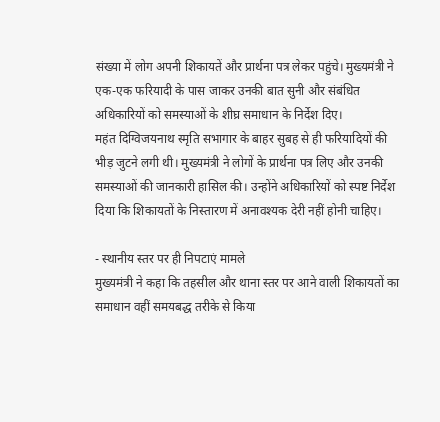संख्या में लोग अपनी शिकायतें और प्रार्थना पत्र लेकर पहुंचे। मुख्यमंत्री ने एक-एक फरियादी के पास जाकर उनकी बात सुनी और संबंधित अधिकारियों को समस्याओं के शीघ्र समाधान के निर्देश दिए।
महंत दिग्विजयनाथ स्मृति सभागार के बाहर सुबह से ही फरियादियों की भीड़ जुटने लगी थी। मुख्यमंत्री ने लोगों के प्रार्थना पत्र लिए और उनकी समस्याओं की जानकारी हासिल की। उन्होंने अधिकारियों को स्पष्ट निर्देश दिया कि शिकायतों के निस्तारण में अनावश्यक देरी नहीं होनी चाहिए।

- स्थानीय स्तर पर ही निपटाएं मामले
मुख्यमंत्री ने कहा कि तहसील और थाना स्तर पर आने वाली शिकायतों का समाधान वहीं समयबद्ध तरीके से किया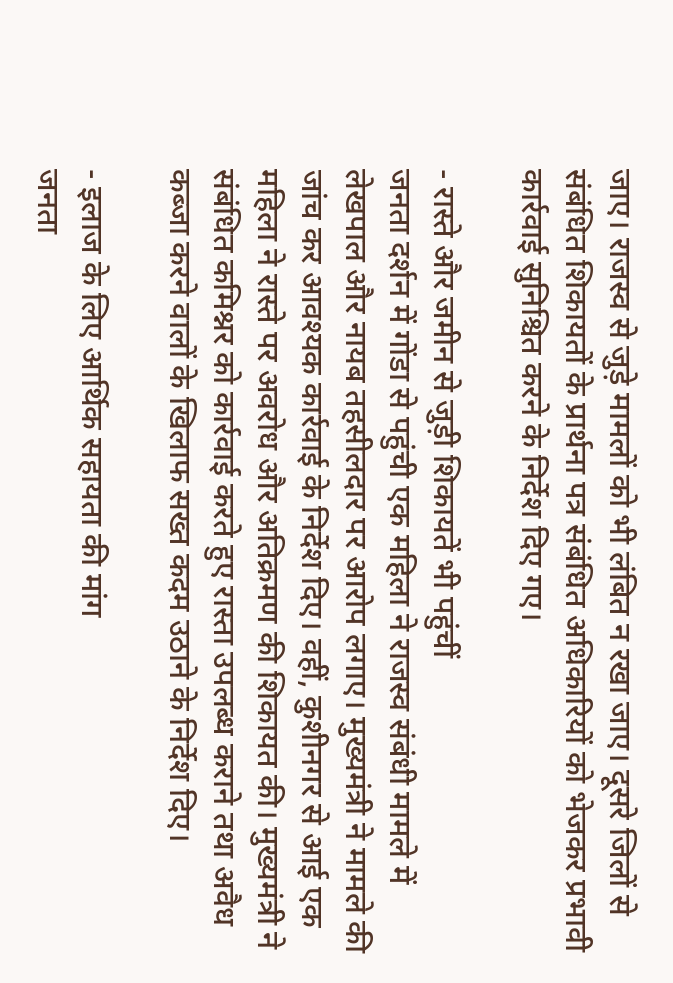जाए। राजस्व से जुड़े मामलों को भी लंबित न रखा जाए। दूसरे जिलों से संबंधित शिकायतों के प्रार्थना पत्र संबंधित अधिकारियों को भेजकर प्रभावी कार्रवाई सुनिश्चित करने के निर्देश दिए गए।

- रास्ते और जमीन से जुड़ी शिकायतें भी पहुंचीं
जनता दर्शन में गोंडा से पहुंची एक महिला ने राजस्व संबंधी मामले में लेखपाल और नायब तहसीलदार पर आरोप लगाए। मुख्यमंत्री ने मामले की जांच कर आवश्यक कार्रवाई के निर्देश दिए। वहीं, कुशीनगर से आई एक महिला ने रास्ते पर अवरोध और अतिक्रमण की शिकायत की। मुख्यमंत्री ने संबंधित कमिश्नर को कार्रवाई करते हुए रास्ता उपलब्ध कराने तथा अवैध कब्जा करने वालों के खिलाफ सख्त कदम उठाने के निर्देश दिए।

- इलाज के लिए आर्थिक सहायता की मांग
जनता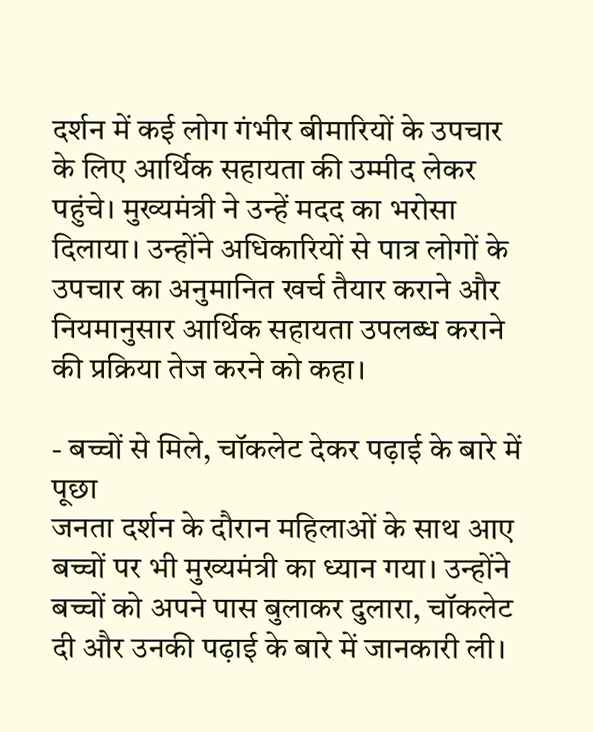दर्शन में कई लोग गंभीर बीमारियों के उपचार के लिए आर्थिक सहायता की उम्मीद लेकर पहुंचे। मुख्यमंत्री ने उन्हें मदद का भरोसा दिलाया। उन्होंने अधिकारियों से पात्र लोगों के उपचार का अनुमानित खर्च तैयार कराने और नियमानुसार आर्थिक सहायता उपलब्ध कराने की प्रक्रिया तेज करने को कहा।

- बच्चों से मिले, चॉकलेट देकर पढ़ाई के बारे में पूछा
जनता दर्शन के दौरान महिलाओं के साथ आए बच्चों पर भी मुख्यमंत्री का ध्यान गया। उन्होंने बच्चों को अपने पास बुलाकर दुलारा, चॉकलेट दी और उनकी पढ़ाई के बारे में जानकारी ली।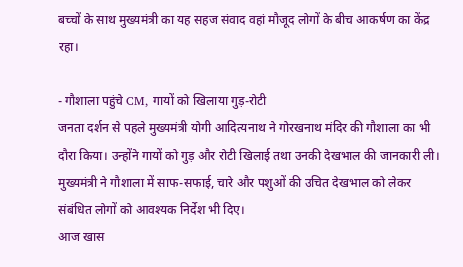बच्चों के साथ मुख्यमंत्री का यह सहज संवाद वहां मौजूद लोगों के बीच आकर्षण का केंद्र रहा।

- गौशाला पहुंचे CM, गायों को खिलाया गुड़-रोटी
जनता दर्शन से पहले मुख्यमंत्री योगी आदित्यनाथ ने गोरखनाथ मंदिर की गौशाला का भी दौरा किया। उन्होंने गायों को गुड़ और रोटी खिलाई तथा उनकी देखभाल की जानकारी ली। मुख्यमंत्री ने गौशाला में साफ-सफाई, चारे और पशुओं की उचित देखभाल को लेकर संबंधित लोगों को आवश्यक निर्देश भी दिए।
आज खास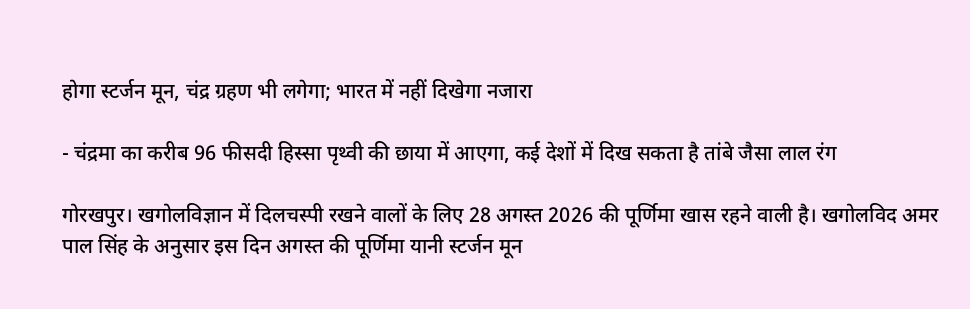होगा स्टर्जन मून, चंद्र ग्रहण भी लगेगा; भारत में नहीं दिखेगा नजारा

- चंद्रमा का करीब 96 फीसदी हिस्सा पृथ्वी की छाया में आएगा, कई देशों में दिख सकता है तांबे जैसा लाल रंग

गोरखपुर। खगोलविज्ञान में दिलचस्पी रखने वालों के लिए 28 अगस्त 2026 की पूर्णिमा खास रहने वाली है। खगोलविद अमर पाल सिंह के अनुसार इस दिन अगस्त की पूर्णिमा यानी स्टर्जन मून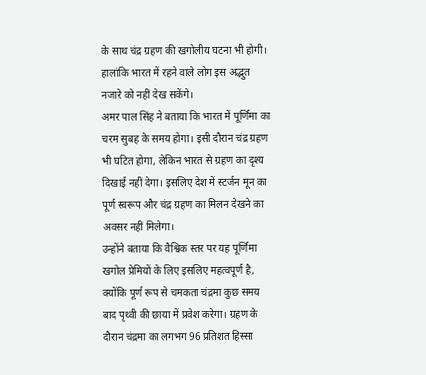के साथ चंद्र ग्रहण की खगोलीय घटना भी होगी। हालांकि भारत में रहने वाले लोग इस अद्भुत नजारे को नहीं देख सकेंगे।
अमर पाल सिंह ने बताया कि भारत में पूर्णिमा का चरम सुबह के समय होगा। इसी दौरान चंद्र ग्रहण भी घटित होगा, लेकिन भारत से ग्रहण का दृश्य दिखाई नहीं देगा। इसलिए देश में स्टर्जन मून का पूर्ण स्वरूप और चंद्र ग्रहण का मिलन देखने का अवसर नहीं मिलेगा।
उन्होंने बताया कि वैश्विक स्तर पर यह पूर्णिमा खगोल प्रेमियों के लिए इसलिए महत्वपूर्ण है, क्योंकि पूर्ण रूप से चमकता चंद्रमा कुछ समय बाद पृथ्वी की छाया में प्रवेश करेगा। ग्रहण के दौरान चंद्रमा का लगभग 96 प्रतिशत हिस्सा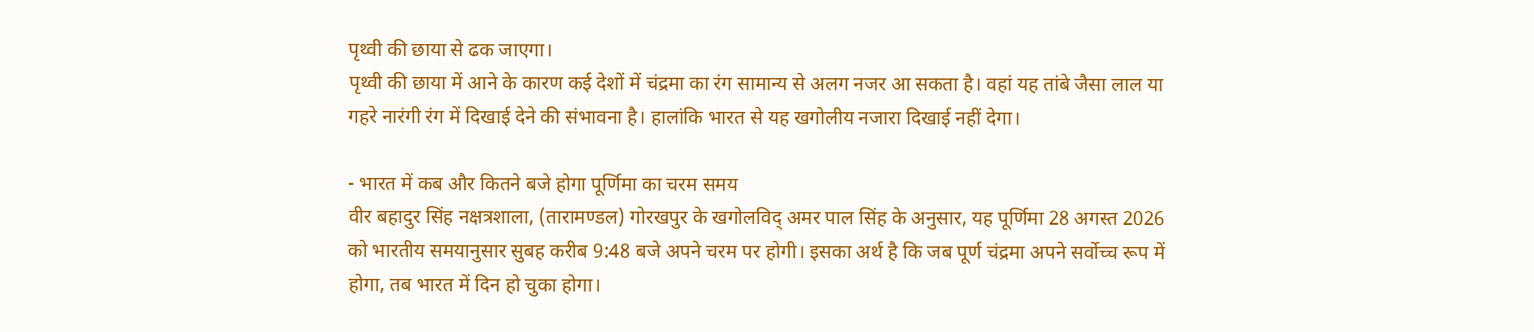पृथ्वी की छाया से ढक जाएगा।
पृथ्वी की छाया में आने के कारण कई देशों में चंद्रमा का रंग सामान्य से अलग नजर आ सकता है। वहां यह तांबे जैसा लाल या गहरे नारंगी रंग में दिखाई देने की संभावना है। हालांकि भारत से यह खगोलीय नजारा दिखाई नहीं देगा।

- भारत में कब और कितने बजे होगा पूर्णिमा का चरम समय
वीर बहादुर सिंह नक्षत्रशाला, (तारामण्डल) गोरखपुर के खगोलविद् अमर पाल सिंह के अनुसार, यह पूर्णिमा 28 अगस्त 2026 को भारतीय समयानुसार सुबह करीब 9:48 बजे अपने चरम पर होगी। इसका अर्थ है कि जब पूर्ण चंद्रमा अपने सर्वोच्च रूप में होगा, तब भारत में दिन हो चुका होगा।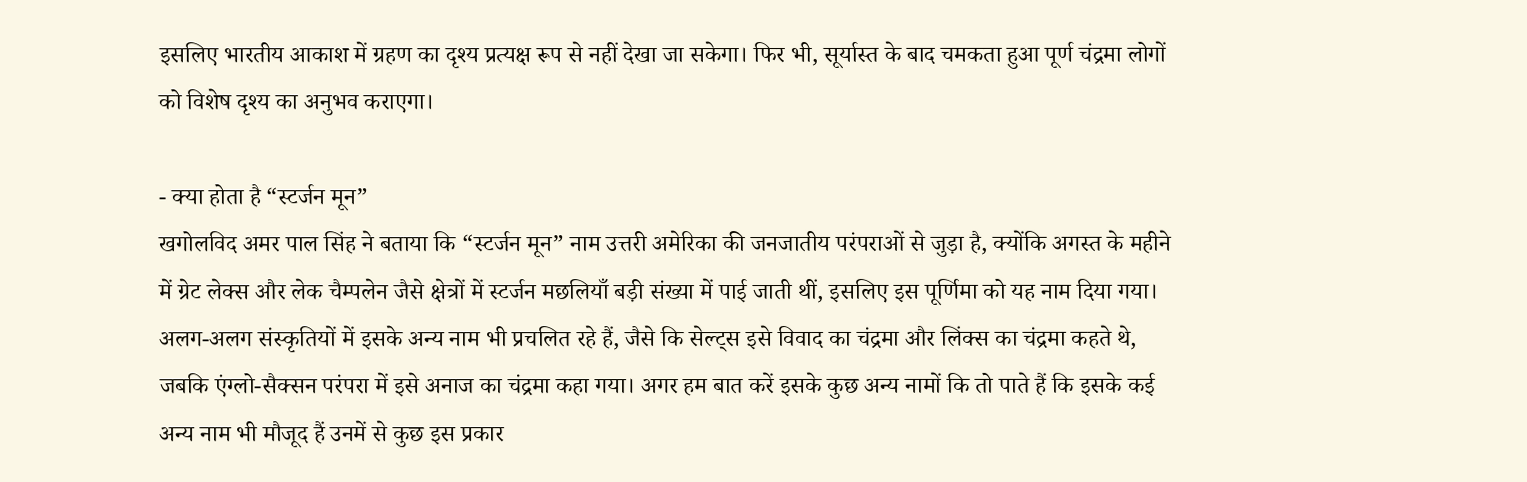इसलिए भारतीय आकाश में ग्रहण का दृश्य प्रत्यक्ष रूप से नहीं देखा जा सकेगा। फिर भी, सूर्यास्त के बाद चमकता हुआ पूर्ण चंद्रमा लोगों को विशेष दृश्य का अनुभव कराएगा।

- क्या होता है “स्टर्जन मून”
खगोलविद अमर पाल सिंह ने बताया कि “स्टर्जन मून” नाम उत्तरी अमेरिका की जनजातीय परंपराओं से जुड़ा है, क्योंकि अगस्त के महीने में ग्रेट लेक्स और लेक चैम्पलेन जैसे क्षेत्रों में स्टर्जन मछलियाँ बड़ी संख्या में पाई जाती थीं, इसलिए इस पूर्णिमा को यह नाम दिया गया। अलग-अलग संस्कृतियों में इसके अन्य नाम भी प्रचलित रहे हैं, जैसे कि सेल्ट्स इसे विवाद का चंद्रमा और लिंक्स का चंद्रमा कहते थे, जबकि एंग्लो-सैक्सन परंपरा में इसे अनाज का चंद्रमा कहा गया। अगर हम बात करें इसके कुछ अन्य नामों कि तो पाते हैं कि इसके कई अन्य नाम भी मौजूद हैं उनमें से कुछ इस प्रकार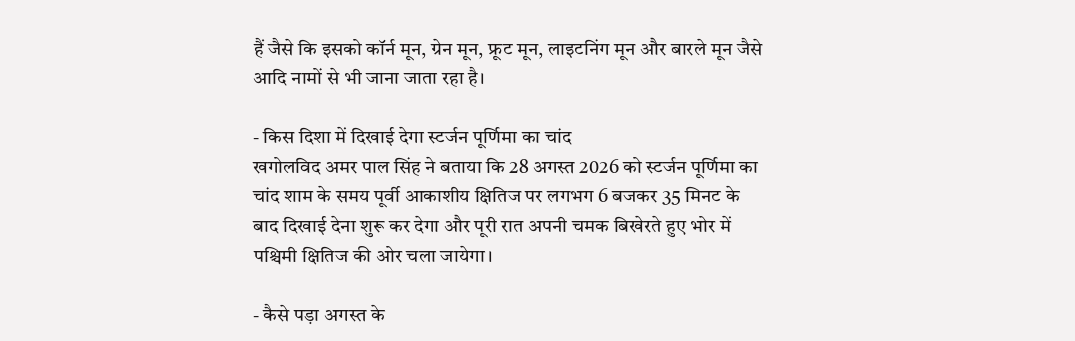हैं जैसे कि इसको कॉर्न मून, ग्रेन मून, फ्रूट मून, लाइटनिंग मून और बारले मून जैसे आदि नामों से भी जाना जाता रहा है।

- किस दिशा में दिखाई देगा स्टर्जन पूर्णिमा का चांद
खगोलविद अमर पाल सिंह ने बताया कि 28 अगस्त 2026 को स्टर्जन पूर्णिमा का चांद शाम के समय पूर्वी आकाशीय क्षितिज पर लगभग 6 बजकर 35 मिनट के बाद दिखाई देना शुरू कर देगा और पूरी रात अपनी चमक बिखेरते हुए भोर में पश्चिमी क्षितिज की ओर चला जायेगा।

- कैसे पड़ा अगस्त के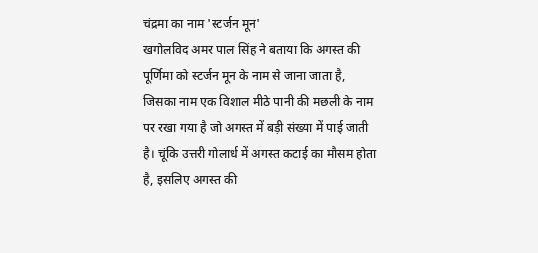चंद्रमा का नाम 'स्टर्जन मून'
खगोलविद अमर पाल सिंह ने बताया कि अगस्त की पूर्णिमा को स्टर्जन मून के नाम से जाना जाता है, जिसका नाम एक विशाल मीठे पानी की मछली के नाम पर रखा गया है जो अगस्त में बड़ी संख्या में पाई जाती है। चूंकि उत्तरी गोलार्ध में अगस्त कटाई का मौसम होता है, इसलिए अगस्त की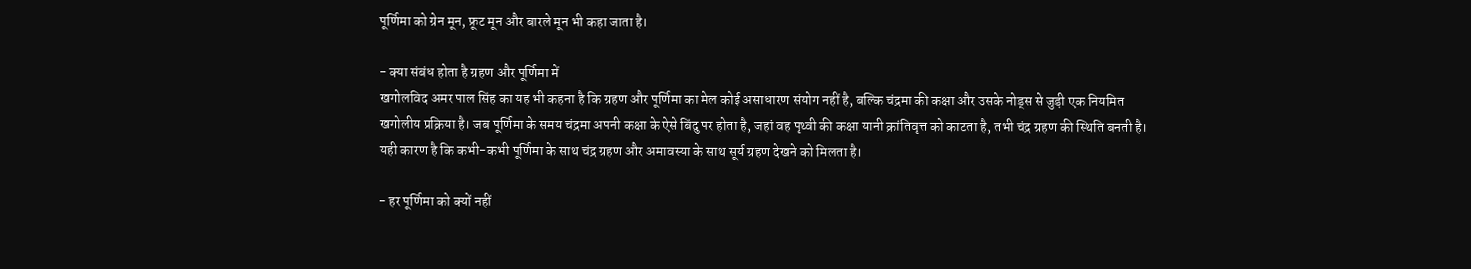पूर्णिमा को ग्रेन मून, फ्रूट मून और बारले मून भी कहा जाता है।

- क्या संबंध होता है ग्रहण और पूर्णिमा में
खगोलविद अमर पाल सिंह का यह भी कहना है कि ग्रहण और पूर्णिमा का मेल कोई असाधारण संयोग नहीं है, बल्कि चंद्रमा की कक्षा और उसके नोड्स से जुड़ी एक नियमित खगोलीय प्रक्रिया है। जब पूर्णिमा के समय चंद्रमा अपनी कक्षा के ऐसे बिंदु पर होता है, जहां वह पृथ्वी की कक्षा यानी क्रांतिवृत्त को काटता है, तभी चंद्र ग्रहण की स्थिति बनती है। यही कारण है कि कभी-कभी पूर्णिमा के साथ चंद्र ग्रहण और अमावस्या के साथ सूर्य ग्रहण देखने को मिलता है।

- हर पूर्णिमा को क्यों नहीं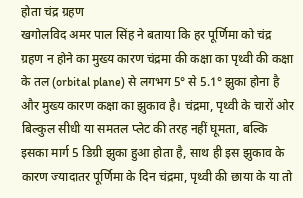होता चंद्र ग्रहण
खगोलविद अमर पाल सिंह ने बताया कि हर पूर्णिमा को चंद्र ग्रहण न होने का मुख्य कारण चंद्रमा की कक्षा का पृथ्वी की कक्षा के तल (orbital plane) से लगभग 5° से 5.1° झुका होना है और मुख्य कारण कक्षा का झुकाव है। चंद्रमा, पृथ्वी के चारों ओर बिल्कुल सीधी या समतल प्लेट की तरह नहीं घूमता, बल्कि इसका मार्ग 5 डिग्री झुका हुआ होता है, साथ ही इस झुकाव के कारण ज्यादातर पूर्णिमा के दिन चंद्रमा, पृथ्वी की छाया के या तो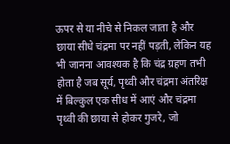ऊपर से या नीचे से निकल जाता है और छाया सीधे चंद्रमा पर नहीं पड़ती, लेकिन यह भी जानना आवश्यक है कि चंद्र ग्रहण तभी होता है जब सूर्य, पृथ्वी और चंद्रमा अंतरिक्ष में बिल्कुल एक सीध में आएं और चंद्रमा पृथ्वी की छाया से होकर गुजरे, जो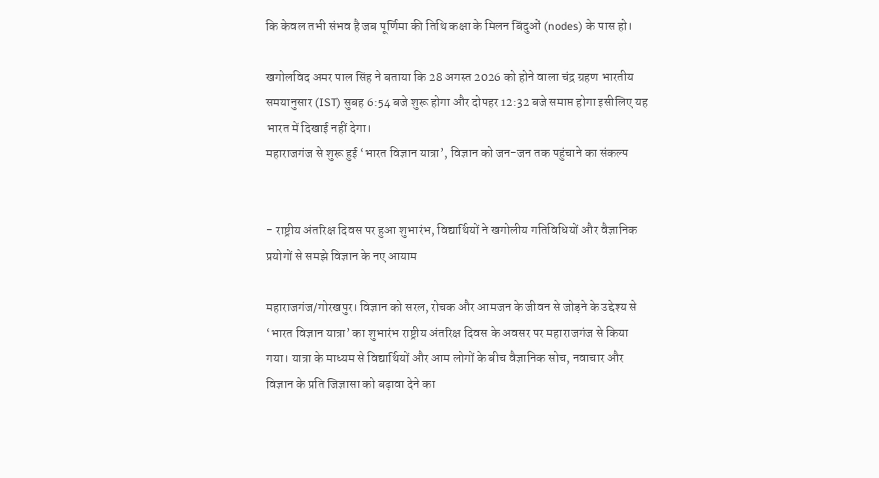कि केवल तभी संभव है जब पूर्णिमा की तिथि कक्षा के मिलन बिंदुओं (nodes) के पास हो।

खगोलविद अमर पाल सिंह ने बताया कि 28 अगस्त 2026 को होने वाला चंद्र ग्रहण भारतीय समयानुसार (IST) सुबह 6:54 बजे शुरू होगा और दोपहर 12:32 बजे समाप्त होगा इसीलिए यह भारत में दिखाई नहीं देगा।
महाराजगंज से शुरू हुई ‘भारत विज्ञान यात्रा’, विज्ञान को जन-जन तक पहुंचाने का संकल्प


- राष्ट्रीय अंतरिक्ष दिवस पर हुआ शुभारंभ, विद्यार्थियों ने खगोलीय गतिविधियों और वैज्ञानिक प्रयोगों से समझे विज्ञान के नए आयाम

महाराजगंज/गोरखपुर। विज्ञान को सरल, रोचक और आमजन के जीवन से जोड़ने के उद्देश्य से ‘भारत विज्ञान यात्रा’ का शुभारंभ राष्ट्रीय अंतरिक्ष दिवस के अवसर पर महाराजगंज से किया गया। यात्रा के माध्यम से विद्यार्थियों और आम लोगों के बीच वैज्ञानिक सोच, नवाचार और विज्ञान के प्रति जिज्ञासा को बढ़ावा देने का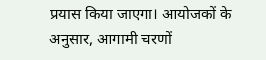प्रयास किया जाएगा। आयोजकों के अनुसार, आगामी चरणों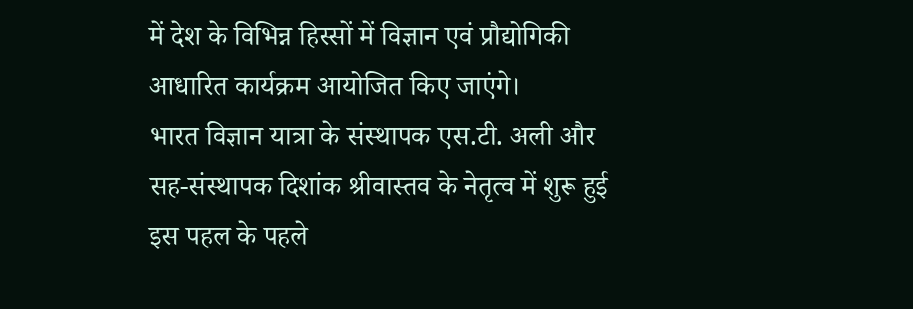में देश के विभिन्न हिस्सों में विज्ञान एवं प्रौद्योगिकी आधारित कार्यक्रम आयोजित किए जाएंगे।
भारत विज्ञान यात्रा के संस्थापक एस.टी. अली और सह-संस्थापक दिशांक श्रीवास्तव के नेतृत्व में शुरू हुई इस पहल के पहले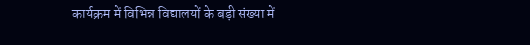कार्यक्रम में विभिन्न विद्यालयों के बड़ी संख्या में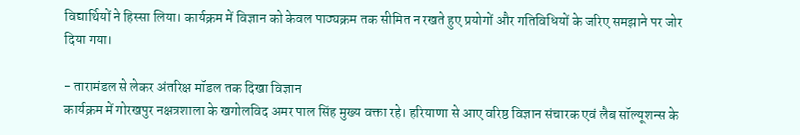विद्यार्थियों ने हिस्सा लिया। कार्यक्रम में विज्ञान को केवल पाठ्यक्रम तक सीमित न रखते हुए प्रयोगों और गतिविधियों के जरिए समझाने पर जोर दिया गया।

- तारामंडल से लेकर अंतरिक्ष मॉडल तक दिखा विज्ञान
कार्यक्रम में गोरखपुर नक्षत्रशाला के खगोलविद अमर पाल सिंह मुख्य वक्ता रहे। हरियाणा से आए वरिष्ठ विज्ञान संचारक एवं लैब सॉल्यूशन्स के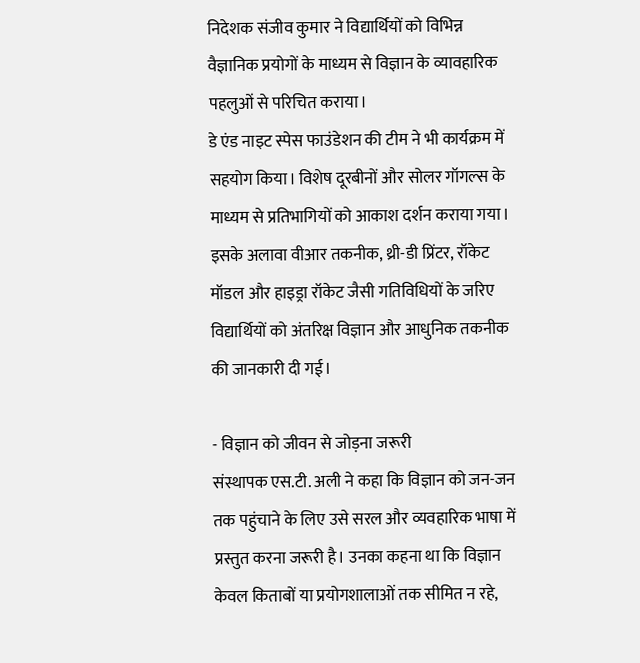निदेशक संजीव कुमार ने विद्यार्थियों को विभिन्न वैज्ञानिक प्रयोगों के माध्यम से विज्ञान के व्यावहारिक पहलुओं से परिचित कराया।
डे एंड नाइट स्पेस फाउंडेशन की टीम ने भी कार्यक्रम में सहयोग किया। विशेष दूरबीनों और सोलर गॉगल्स के माध्यम से प्रतिभागियों को आकाश दर्शन कराया गया। इसके अलावा वीआर तकनीक, थ्री-डी प्रिंटर, रॉकेट मॉडल और हाइड्रा रॉकेट जैसी गतिविधियों के जरिए विद्यार्थियों को अंतरिक्ष विज्ञान और आधुनिक तकनीक की जानकारी दी गई।

- विज्ञान को जीवन से जोड़ना जरूरी
संस्थापक एस.टी. अली ने कहा कि विज्ञान को जन-जन तक पहुंचाने के लिए उसे सरल और व्यवहारिक भाषा में प्रस्तुत करना जरूरी है। उनका कहना था कि विज्ञान केवल किताबों या प्रयोगशालाओं तक सीमित न रहे,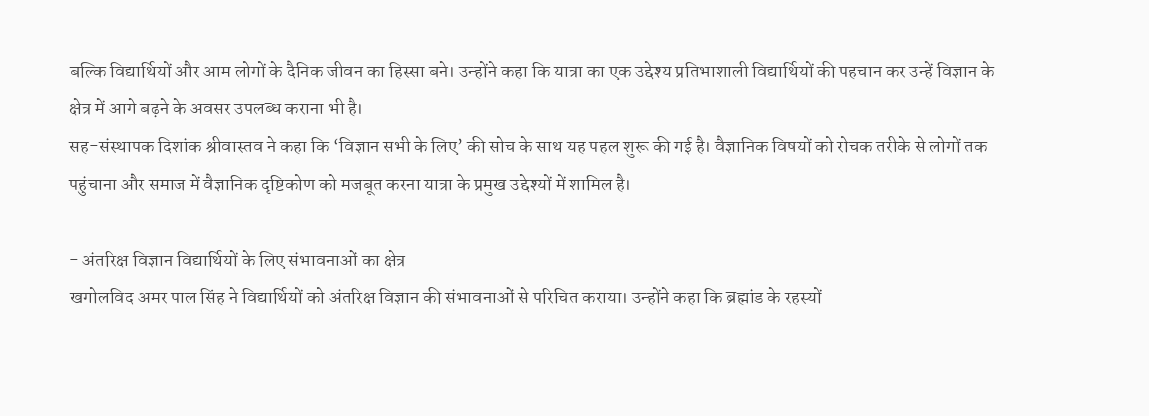बल्कि विद्यार्थियों और आम लोगों के दैनिक जीवन का हिस्सा बने। उन्होंने कहा कि यात्रा का एक उद्देश्य प्रतिभाशाली विद्यार्थियों की पहचान कर उन्हें विज्ञान के क्षेत्र में आगे बढ़ने के अवसर उपलब्ध कराना भी है।
सह-संस्थापक दिशांक श्रीवास्तव ने कहा कि ‘विज्ञान सभी के लिए’ की सोच के साथ यह पहल शुरू की गई है। वैज्ञानिक विषयों को रोचक तरीके से लोगों तक पहुंचाना और समाज में वैज्ञानिक दृष्टिकोण को मजबूत करना यात्रा के प्रमुख उद्देश्यों में शामिल है।

- अंतरिक्ष विज्ञान विद्यार्थियों के लिए संभावनाओं का क्षेत्र
खगोलविद अमर पाल सिंह ने विद्यार्थियों को अंतरिक्ष विज्ञान की संभावनाओं से परिचित कराया। उन्होंने कहा कि ब्रह्मांड के रहस्यों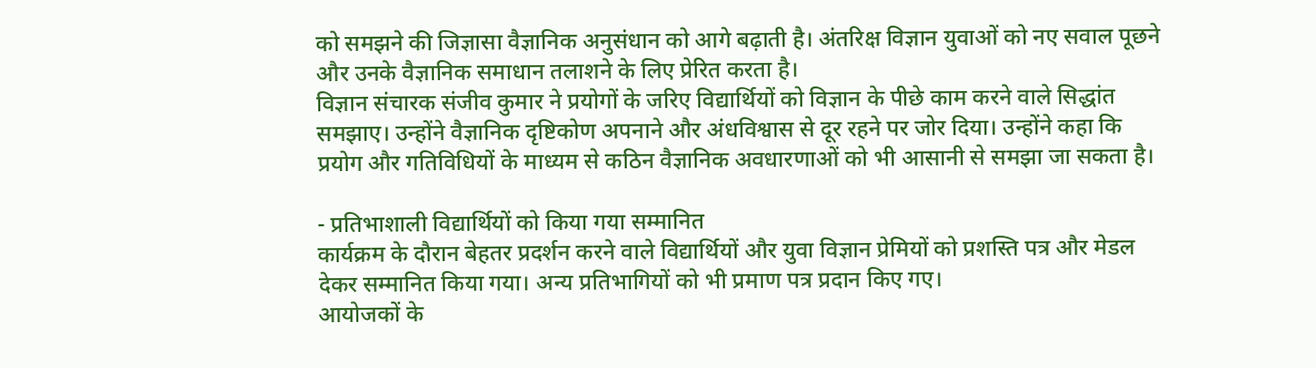को समझने की जिज्ञासा वैज्ञानिक अनुसंधान को आगे बढ़ाती है। अंतरिक्ष विज्ञान युवाओं को नए सवाल पूछने और उनके वैज्ञानिक समाधान तलाशने के लिए प्रेरित करता है।
विज्ञान संचारक संजीव कुमार ने प्रयोगों के जरिए विद्यार्थियों को विज्ञान के पीछे काम करने वाले सिद्धांत समझाए। उन्होंने वैज्ञानिक दृष्टिकोण अपनाने और अंधविश्वास से दूर रहने पर जोर दिया। उन्होंने कहा कि प्रयोग और गतिविधियों के माध्यम से कठिन वैज्ञानिक अवधारणाओं को भी आसानी से समझा जा सकता है।

- प्रतिभाशाली विद्यार्थियों को किया गया सम्मानित
कार्यक्रम के दौरान बेहतर प्रदर्शन करने वाले विद्यार्थियों और युवा विज्ञान प्रेमियों को प्रशस्ति पत्र और मेडल देकर सम्मानित किया गया। अन्य प्रतिभागियों को भी प्रमाण पत्र प्रदान किए गए।
आयोजकों के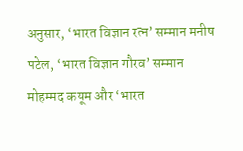अनुसार, ‘भारत विज्ञान रत्न’ सम्मान मनीष पटेल, ‘भारत विज्ञान गौरव’ सम्मान मोहम्मद कयूम और ‘भारत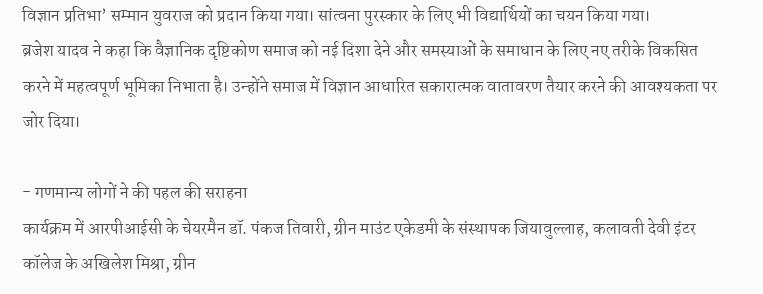विज्ञान प्रतिभा’ सम्मान युवराज को प्रदान किया गया। सांत्वना पुरस्कार के लिए भी विद्यार्थियों का चयन किया गया।
ब्रजेश यादव ने कहा कि वैज्ञानिक दृष्टिकोण समाज को नई दिशा देने और समस्याओं के समाधान के लिए नए तरीके विकसित करने में महत्वपूर्ण भूमिका निभाता है। उन्होंने समाज में विज्ञान आधारित सकारात्मक वातावरण तैयार करने की आवश्यकता पर जोर दिया।

- गणमान्य लोगों ने की पहल की सराहना
कार्यक्रम में आरपीआईसी के चेयरमैन डॉ. पंकज तिवारी, ग्रीन माउंट एकेडमी के संस्थापक जियावुल्लाह, कलावती देवी इंटर कॉलेज के अखिलेश मिश्रा, ग्रीन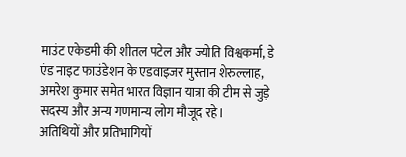माउंट एकेडमी की शीतल पटेल और ज्योति विश्वकर्मा, डे एंड नाइट फाउंडेशन के एडवाइजर मुस्तान शेरुल्लाह, अमरेश कुमार समेत भारत विज्ञान यात्रा की टीम से जुड़े सदस्य और अन्य गणमान्य लोग मौजूद रहे।
अतिथियों और प्रतिभागियों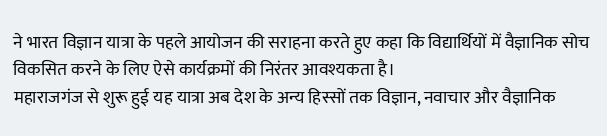ने भारत विज्ञान यात्रा के पहले आयोजन की सराहना करते हुए कहा कि विद्यार्थियों में वैज्ञानिक सोच विकसित करने के लिए ऐसे कार्यक्रमों की निरंतर आवश्यकता है।
महाराजगंज से शुरू हुई यह यात्रा अब देश के अन्य हिस्सों तक विज्ञान, नवाचार और वैज्ञानिक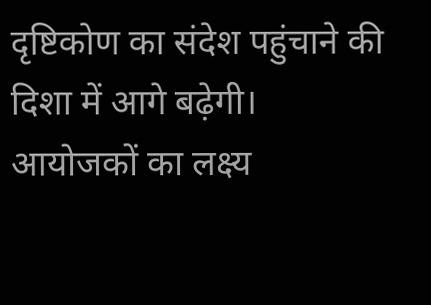दृष्टिकोण का संदेश पहुंचाने की दिशा में आगे बढ़ेगी। आयोजकों का लक्ष्य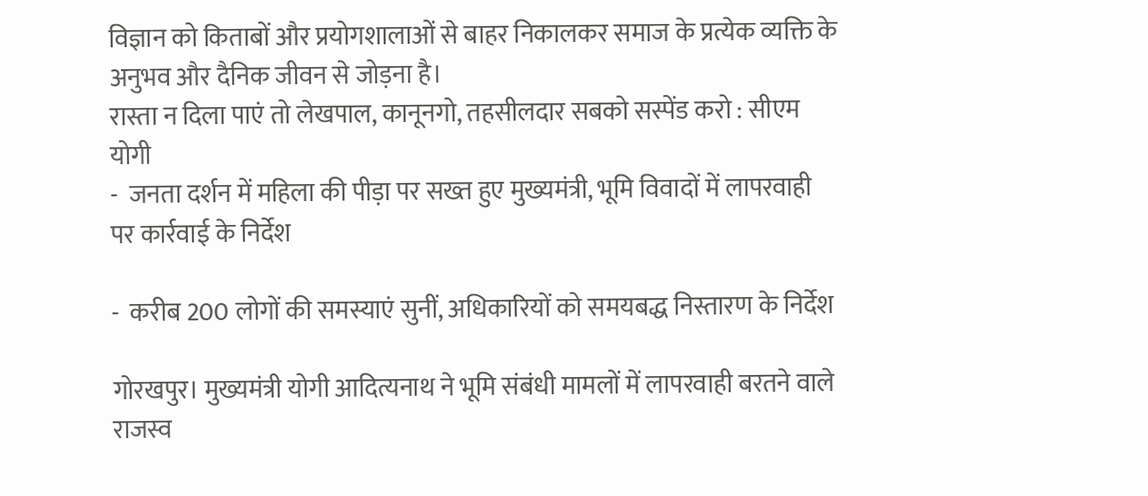विज्ञान को किताबों और प्रयोगशालाओं से बाहर निकालकर समाज के प्रत्येक व्यक्ति के अनुभव और दैनिक जीवन से जोड़ना है।
रास्ता न दिला पाएं तो लेखपाल, कानूनगो, तहसीलदार सबको सस्पेंड करो : सीएम योगी
-  जनता दर्शन में महिला की पीड़ा पर सख्त हुए मुख्यमंत्री, भूमि विवादों में लापरवाही पर कार्रवाई के निर्देश

-  करीब 200 लोगों की समस्याएं सुनीं, अधिकारियों को समयबद्ध निस्तारण के निर्देश

गोरखपुर। मुख्यमंत्री योगी आदित्यनाथ ने भूमि संबंधी मामलों में लापरवाही बरतने वाले राजस्व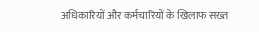अधिकारियों और कर्मचारियों के खिलाफ सख्त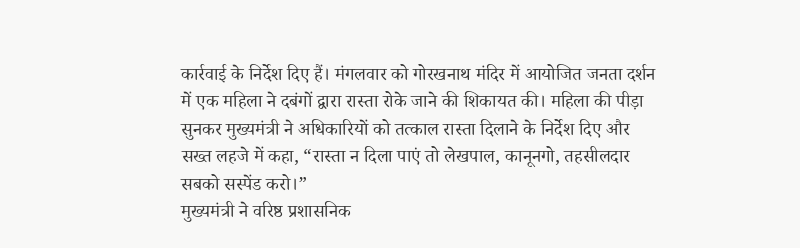कार्रवाई के निर्देश दिए हैं। मंगलवार को गोरखनाथ मंदिर में आयोजित जनता दर्शन में एक महिला ने दबंगों द्वारा रास्ता रोके जाने की शिकायत की। महिला की पीड़ा सुनकर मुख्यमंत्री ने अधिकारियों को तत्काल रास्ता दिलाने के निर्देश दिए और सख्त लहजे में कहा, “रास्ता न दिला पाएं तो लेखपाल, कानूनगो, तहसीलदार सबको सस्पेंड करो।”
मुख्यमंत्री ने वरिष्ठ प्रशासनिक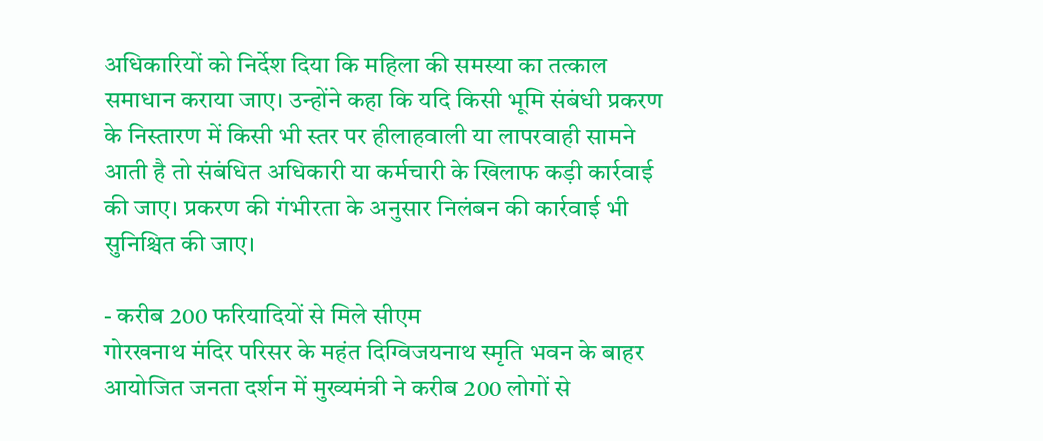अधिकारियों को निर्देश दिया कि महिला की समस्या का तत्काल समाधान कराया जाए। उन्होंने कहा कि यदि किसी भूमि संबंधी प्रकरण के निस्तारण में किसी भी स्तर पर हीलाहवाली या लापरवाही सामने आती है तो संबंधित अधिकारी या कर्मचारी के खिलाफ कड़ी कार्रवाई की जाए। प्रकरण की गंभीरता के अनुसार निलंबन की कार्रवाई भी सुनिश्चित की जाए।

- करीब 200 फरियादियों से मिले सीएम
गोरखनाथ मंदिर परिसर के महंत दिग्विजयनाथ स्मृति भवन के बाहर आयोजित जनता दर्शन में मुख्यमंत्री ने करीब 200 लोगों से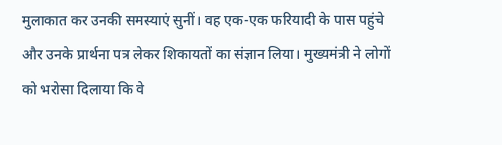मुलाकात कर उनकी समस्याएं सुनीं। वह एक-एक फरियादी के पास पहुंचे और उनके प्रार्थना पत्र लेकर शिकायतों का संज्ञान लिया। मुख्यमंत्री ने लोगों को भरोसा दिलाया कि वे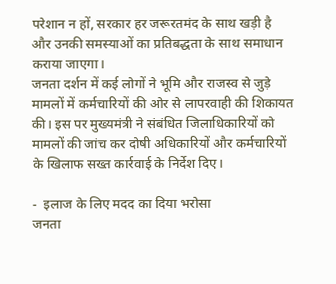परेशान न हों, सरकार हर जरूरतमंद के साथ खड़ी है और उनकी समस्याओं का प्रतिबद्धता के साथ समाधान कराया जाएगा।
जनता दर्शन में कई लोगों ने भूमि और राजस्व से जुड़े मामलों में कर्मचारियों की ओर से लापरवाही की शिकायत की। इस पर मुख्यमंत्री ने संबंधित जिलाधिकारियों को मामलों की जांच कर दोषी अधिकारियों और कर्मचारियों के खिलाफ सख्त कार्रवाई के निर्देश दिए।

-  इलाज के लिए मदद का दिया भरोसा
जनता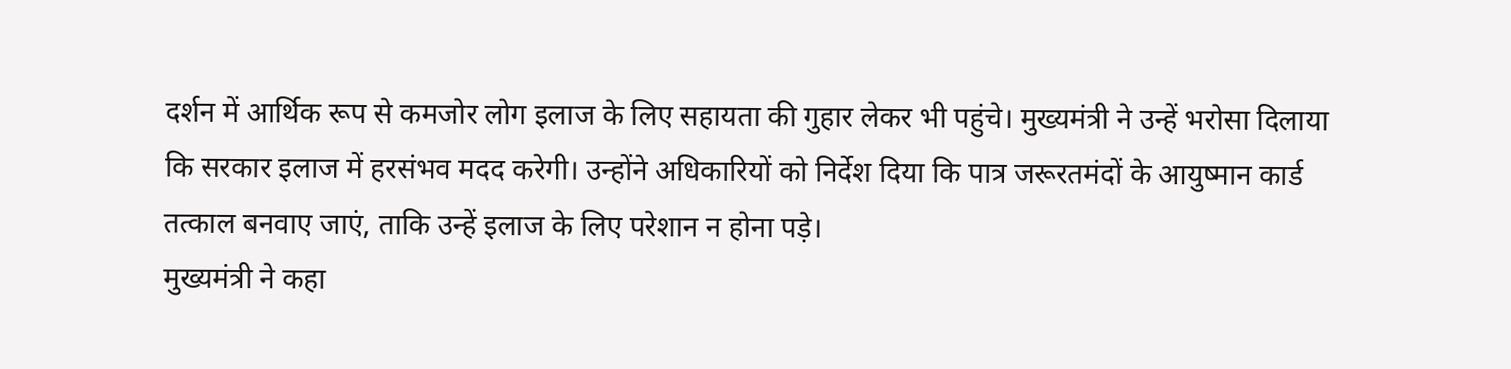दर्शन में आर्थिक रूप से कमजोर लोग इलाज के लिए सहायता की गुहार लेकर भी पहुंचे। मुख्यमंत्री ने उन्हें भरोसा दिलाया कि सरकार इलाज में हरसंभव मदद करेगी। उन्होंने अधिकारियों को निर्देश दिया कि पात्र जरूरतमंदों के आयुष्मान कार्ड तत्काल बनवाए जाएं, ताकि उन्हें इलाज के लिए परेशान न होना पड़े।
मुख्यमंत्री ने कहा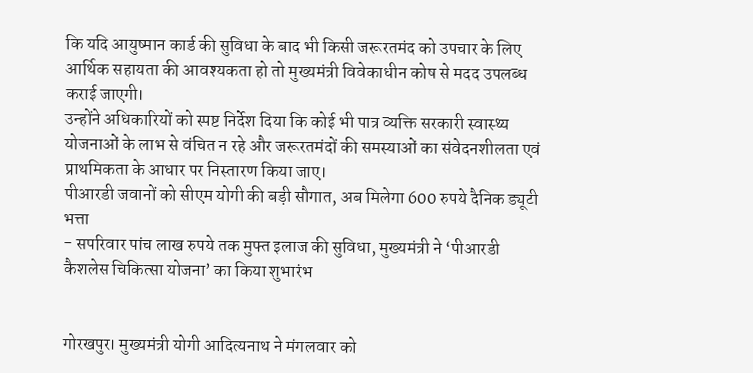कि यदि आयुष्मान कार्ड की सुविधा के बाद भी किसी जरूरतमंद को उपचार के लिए आर्थिक सहायता की आवश्यकता हो तो मुख्यमंत्री विवेकाधीन कोष से मदद उपलब्ध कराई जाएगी।
उन्होंने अधिकारियों को स्पष्ट निर्देश दिया कि कोई भी पात्र व्यक्ति सरकारी स्वास्थ्य योजनाओं के लाभ से वंचित न रहे और जरूरतमंदों की समस्याओं का संवेदनशीलता एवं प्राथमिकता के आधार पर निस्तारण किया जाए।
पीआरडी जवानों को सीएम योगी की बड़ी सौगात, अब मिलेगा 600 रुपये दैनिक ड्यूटी भत्ता
- सपरिवार पांच लाख रुपये तक मुफ्त इलाज की सुविधा, मुख्यमंत्री ने ‘पीआरडी कैशलेस चिकित्सा योजना’ का किया शुभारंभ


गोरखपुर। मुख्यमंत्री योगी आदित्यनाथ ने मंगलवार को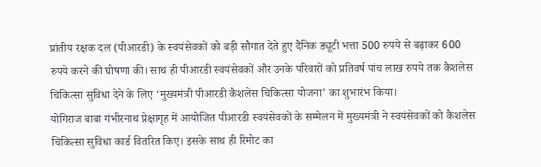प्रांतीय रक्षक दल (पीआरडी) के स्वयंसेवकों को बड़ी सौगात देते हुए दैनिक ड्यूटी भत्ता 500 रुपये से बढ़ाकर 600 रुपये करने की घोषणा की। साथ ही पीआरडी स्वयंसेवकों और उनके परिवारों को प्रतिवर्ष पांच लाख रुपये तक कैशलेस चिकित्सा सुविधा देने के लिए ‘मुख्यमंत्री पीआरडी कैशलेस चिकित्सा योजना’ का शुभारंभ किया।
योगिराज बाबा गंभीरनाथ प्रेक्षागृह में आयोजित पीआरडी स्वयंसेवकों के सम्मेलन में मुख्यमंत्री ने स्वयंसेवकों को कैशलेस चिकित्सा सुविधा कार्ड वितरित किए। इसके साथ ही रिमोट का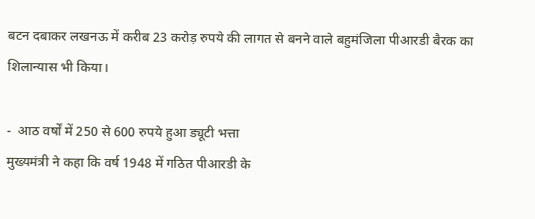बटन दबाकर लखनऊ में करीब 23 करोड़ रुपये की लागत से बनने वाले बहुमंजिला पीआरडी बैरक का शिलान्यास भी किया।

-  आठ वर्षों में 250 से 600 रुपये हुआ ड्यूटी भत्ता
मुख्यमंत्री ने कहा कि वर्ष 1948 में गठित पीआरडी के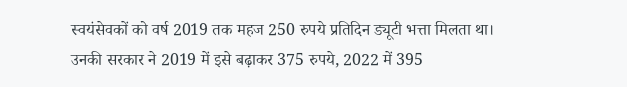स्वयंसेवकों को वर्ष 2019 तक महज 250 रुपये प्रतिदिन ड्यूटी भत्ता मिलता था। उनकी सरकार ने 2019 में इसे बढ़ाकर 375 रुपये, 2022 में 395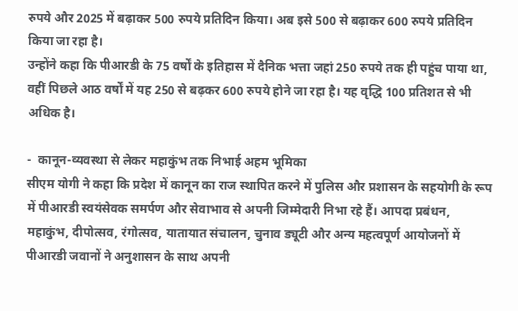रुपये और 2025 में बढ़ाकर 500 रुपये प्रतिदिन किया। अब इसे 500 से बढ़ाकर 600 रुपये प्रतिदिन किया जा रहा है।
उन्होंने कहा कि पीआरडी के 75 वर्षों के इतिहास में दैनिक भत्ता जहां 250 रुपये तक ही पहुंच पाया था, वहीं पिछले आठ वर्षों में यह 250 से बढ़कर 600 रुपये होने जा रहा है। यह वृद्धि 100 प्रतिशत से भी अधिक है।

-  कानून-व्यवस्था से लेकर महाकुंभ तक निभाई अहम भूमिका
सीएम योगी ने कहा कि प्रदेश में कानून का राज स्थापित करने में पुलिस और प्रशासन के सहयोगी के रूप में पीआरडी स्वयंसेवक समर्पण और सेवाभाव से अपनी जिम्मेदारी निभा रहे हैं। आपदा प्रबंधन, महाकुंभ, दीपोत्सव, रंगोत्सव, यातायात संचालन, चुनाव ड्यूटी और अन्य महत्वपूर्ण आयोजनों में पीआरडी जवानों ने अनुशासन के साथ अपनी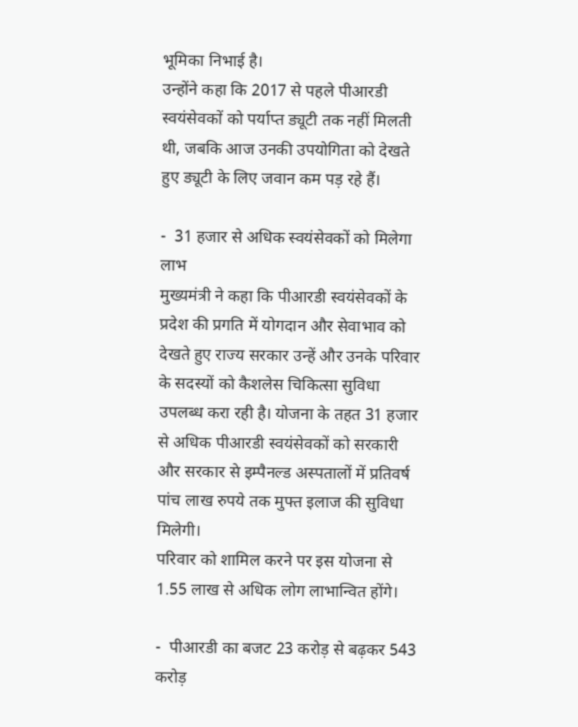भूमिका निभाई है।
उन्होंने कहा कि 2017 से पहले पीआरडी स्वयंसेवकों को पर्याप्त ड्यूटी तक नहीं मिलती थी, जबकि आज उनकी उपयोगिता को देखते हुए ड्यूटी के लिए जवान कम पड़ रहे हैं।

-  31 हजार से अधिक स्वयंसेवकों को मिलेगा लाभ
मुख्यमंत्री ने कहा कि पीआरडी स्वयंसेवकों के प्रदेश की प्रगति में योगदान और सेवाभाव को देखते हुए राज्य सरकार उन्हें और उनके परिवार के सदस्यों को कैशलेस चिकित्सा सुविधा उपलब्ध करा रही है। योजना के तहत 31 हजार से अधिक पीआरडी स्वयंसेवकों को सरकारी और सरकार से इम्पैनल्ड अस्पतालों में प्रतिवर्ष पांच लाख रुपये तक मुफ्त इलाज की सुविधा मिलेगी।
परिवार को शामिल करने पर इस योजना से 1.55 लाख से अधिक लोग लाभान्वित होंगे।

-  पीआरडी का बजट 23 करोड़ से बढ़कर 543 करोड़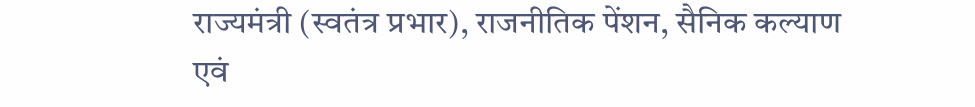राज्यमंत्री (स्वतंत्र प्रभार), राजनीतिक पेंशन, सैनिक कल्याण एवं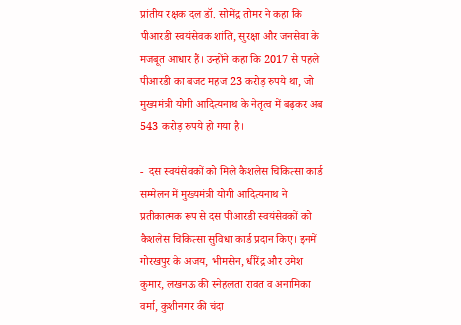प्रांतीय रक्षक दल डॉ. सोमेंद्र तोमर ने कहा कि पीआरडी स्वयंसेवक शांति, सुरक्षा और जनसेवा के मजबूत आधार हैं। उन्होंने कहा कि 2017 से पहले पीआरडी का बजट महज 23 करोड़ रुपये था, जो मुख्यमंत्री योगी आदित्यनाथ के नेतृत्व में बढ़कर अब 543 करोड़ रुपये हो गया है।

-  दस स्वयंसेवकों को मिले कैशलेस चिकित्सा कार्ड
सम्मेलन में मुख्यमंत्री योगी आदित्यनाथ ने प्रतीकात्मक रूप से दस पीआरडी स्वयंसेवकों को कैशलेस चिकित्सा सुविधा कार्ड प्रदान किए। इनमें गोरखपुर के अजय, भीमसेन, धीरेंद्र और उमेश कुमार, लखनऊ की स्नेहलता रावत व अनामिका वर्मा, कुशीनगर की चंदा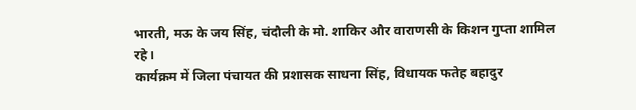भारती, मऊ के जय सिंह, चंदौली के मो. शाकिर और वाराणसी के किशन गुप्ता शामिल रहे।
कार्यक्रम में जिला पंचायत की प्रशासक साधना सिंह, विधायक फतेह बहादुर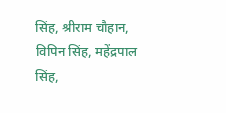सिंह, श्रीराम चौहान, विपिन सिंह, महेंद्रपाल सिंह,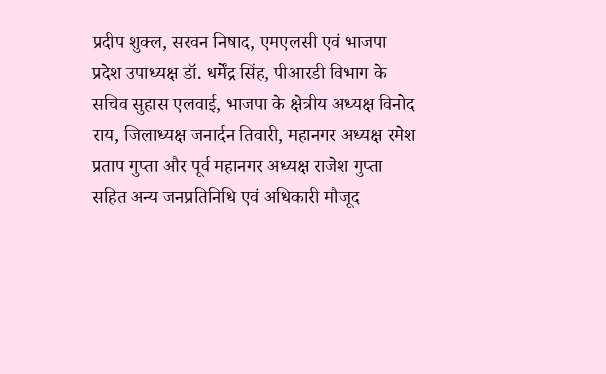प्रदीप शुक्ल, सरवन निषाद, एमएलसी एवं भाजपा प्रदेश उपाध्यक्ष डॉ. धर्मेंद्र सिंह, पीआरडी विभाग के सचिव सुहास एलवाई, भाजपा के क्षेत्रीय अध्यक्ष विनोद राय, जिलाध्यक्ष जनार्दन तिवारी, महानगर अध्यक्ष रमेश प्रताप गुप्ता और पूर्व महानगर अध्यक्ष राजेश गुप्ता सहित अन्य जनप्रतिनिधि एवं अधिकारी मौजूद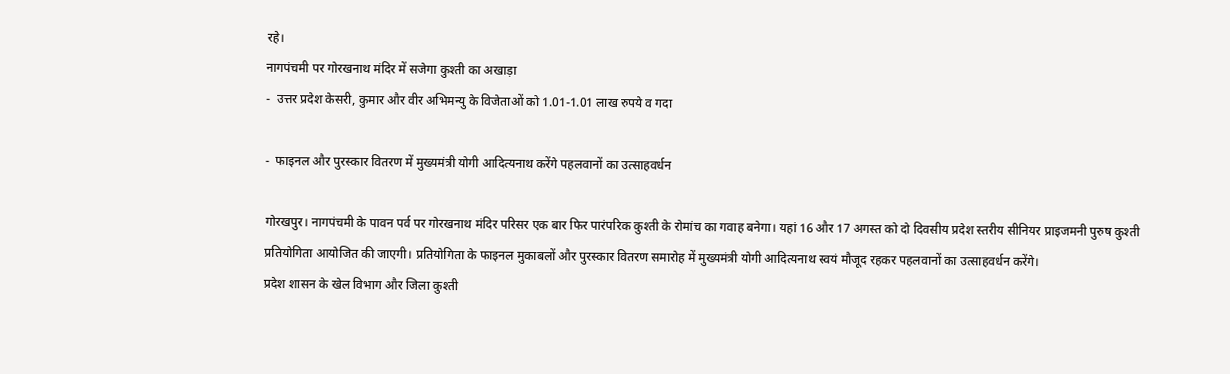रहे।
नागपंचमी पर गोरखनाथ मंदिर में सजेगा कुश्ती का अखाड़ा
-  उत्तर प्रदेश केसरी, कुमार और वीर अभिमन्यु के विजेताओं को 1.01-1.01 लाख रुपये व गदा

-  फाइनल और पुरस्कार वितरण में मुख्यमंत्री योगी आदित्यनाथ करेंगे पहलवानों का उत्साहवर्धन

गोरखपुर। नागपंचमी के पावन पर्व पर गोरखनाथ मंदिर परिसर एक बार फिर पारंपरिक कुश्ती के रोमांच का गवाह बनेगा। यहां 16 और 17 अगस्त को दो दिवसीय प्रदेश स्तरीय सीनियर प्राइजमनी पुरुष कुश्ती प्रतियोगिता आयोजित की जाएगी। प्रतियोगिता के फाइनल मुकाबलों और पुरस्कार वितरण समारोह में मुख्यमंत्री योगी आदित्यनाथ स्वयं मौजूद रहकर पहलवानों का उत्साहवर्धन करेंगे।
प्रदेश शासन के खेल विभाग और जिला कुश्ती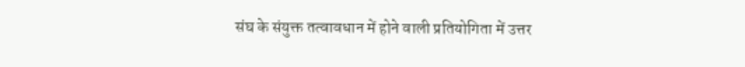संघ के संयुक्त तत्वावधान में होने वाली प्रतियोगिता में उत्तर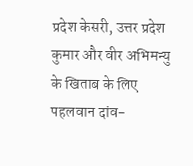प्रदेश केसरी, उत्तर प्रदेश कुमार और वीर अभिमन्यु के खिताब के लिए पहलवान दांव-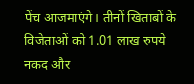पेंच आजमाएंगे। तीनों खिताबों के विजेताओं को 1.01 लाख रुपये नकद और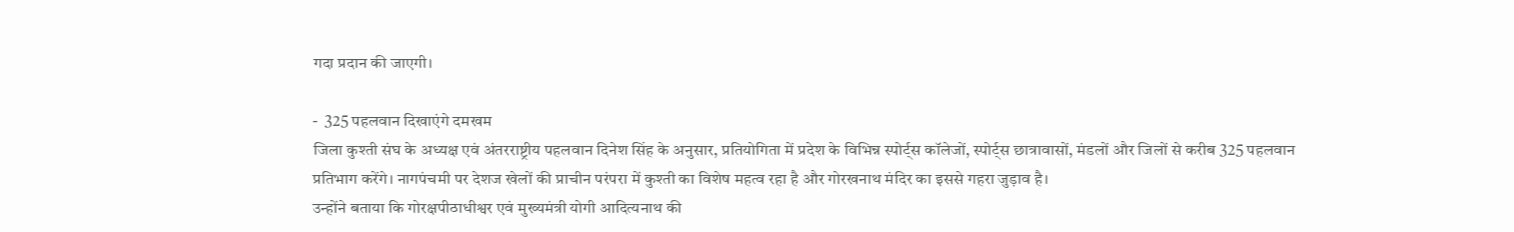गदा प्रदान की जाएगी।

-  325 पहलवान दिखाएंगे दमखम
जिला कुश्ती संघ के अध्यक्ष एवं अंतरराष्ट्रीय पहलवान दिनेश सिंह के अनुसार, प्रतियोगिता में प्रदेश के विभिन्न स्पोर्ट्स कॉलेजों, स्पोर्ट्स छात्रावासों, मंडलों और जिलों से करीब 325 पहलवान प्रतिभाग करेंगे। नागपंचमी पर देशज खेलों की प्राचीन परंपरा में कुश्ती का विशेष महत्व रहा है और गोरखनाथ मंदिर का इससे गहरा जुड़ाव है।
उन्होंने बताया कि गोरक्षपीठाधीश्वर एवं मुख्यमंत्री योगी आदित्यनाथ की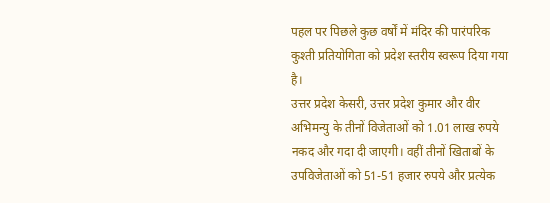पहल पर पिछले कुछ वर्षों में मंदिर की पारंपरिक कुश्ती प्रतियोगिता को प्रदेश स्तरीय स्वरूप दिया गया है।
उत्तर प्रदेश केसरी, उत्तर प्रदेश कुमार और वीर अभिमन्यु के तीनों विजेताओं को 1.01 लाख रुपये नकद और गदा दी जाएगी। वहीं तीनों खिताबों के उपविजेताओं को 51-51 हजार रुपये और प्रत्येक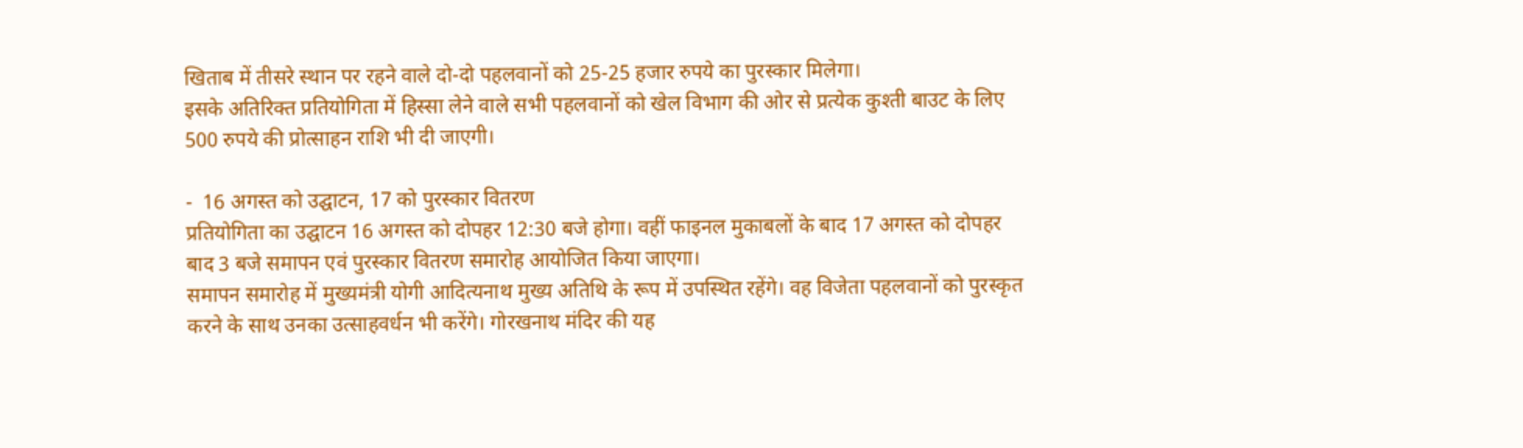खिताब में तीसरे स्थान पर रहने वाले दो-दो पहलवानों को 25-25 हजार रुपये का पुरस्कार मिलेगा।
इसके अतिरिक्त प्रतियोगिता में हिस्सा लेने वाले सभी पहलवानों को खेल विभाग की ओर से प्रत्येक कुश्ती बाउट के लिए 500 रुपये की प्रोत्साहन राशि भी दी जाएगी।

-  16 अगस्त को उद्घाटन, 17 को पुरस्कार वितरण
प्रतियोगिता का उद्घाटन 16 अगस्त को दोपहर 12:30 बजे होगा। वहीं फाइनल मुकाबलों के बाद 17 अगस्त को दोपहर बाद 3 बजे समापन एवं पुरस्कार वितरण समारोह आयोजित किया जाएगा।
समापन समारोह में मुख्यमंत्री योगी आदित्यनाथ मुख्य अतिथि के रूप में उपस्थित रहेंगे। वह विजेता पहलवानों को पुरस्कृत करने के साथ उनका उत्साहवर्धन भी करेंगे। गोरखनाथ मंदिर की यह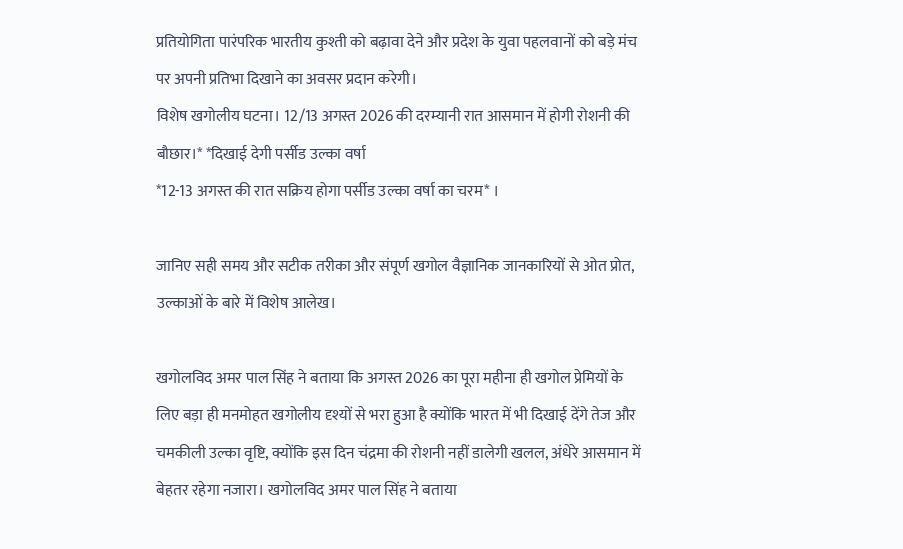प्रतियोगिता पारंपरिक भारतीय कुश्ती को बढ़ावा देने और प्रदेश के युवा पहलवानों को बड़े मंच पर अपनी प्रतिभा दिखाने का अवसर प्रदान करेगी।
विशेष खगोलीय घटना। 12/13 अगस्त 2026 की दरम्यानी रात आसमान में होगी रोशनी की बौछार।* *दिखाई देगी पर्सीड उल्का वर्षा
*12-13 अगस्त की रात सक्रिय होगा पर्सीड उल्का वर्षा का चरम* ।

जानिए सही समय और सटीक तरीका और संपूर्ण खगोल वैज्ञानिक जानकारियों से ओत प्रोत, उल्काओं के बारे में विशेष आलेख।

खगोलविद अमर पाल सिंह ने बताया कि अगस्त 2026 का पूरा महीना ही खगोल प्रेमियों के लिए बड़ा ही मनमोहत खगोलीय दृश्यों से भरा हुआ है क्योंकि भारत में भी दिखाई देंगे तेज और चमकीली उल्का वृष्टि, क्योंकि इस दिन चंद्रमा की रोशनी नहीं डालेगी खलल, अंधेरे आसमान में बेहतर रहेगा नजारा। खगोलविद अमर पाल सिंह ने बताया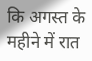कि अगस्त के महीने में रात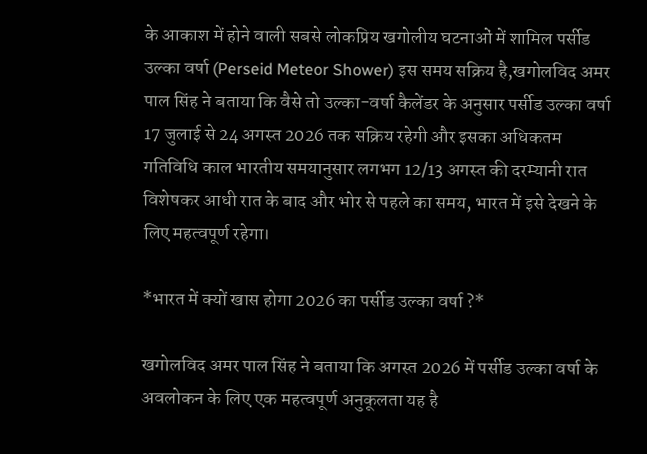के आकाश में होने वाली सबसे लोकप्रिय खगोलीय घटनाओं में शामिल पर्सीड उल्का वर्षा (Perseid Meteor Shower) इस समय सक्रिय है,खगोलविद अमर पाल सिंह ने बताया कि वैसे तो उल्का-वर्षा कैलेंडर के अनुसार पर्सीड उल्का वर्षा 17 जुलाई से 24 अगस्त 2026 तक सक्रिय रहेगी और इसका अधिकतम गतिविधि काल भारतीय समयानुसार लगभग 12/13 अगस्त की दरम्यानी रात विशेषकर आधी रात के बाद और भोर से पहले का समय, भारत में इसे देखने के लिए महत्वपूर्ण रहेगा।

*भारत में क्यों खास होगा 2026 का पर्सीड उल्का वर्षा ?*

खगोलविद अमर पाल सिंह ने बताया कि अगस्त 2026 में पर्सीड उल्का वर्षा के अवलोकन के लिए एक महत्वपूर्ण अनुकूलता यह है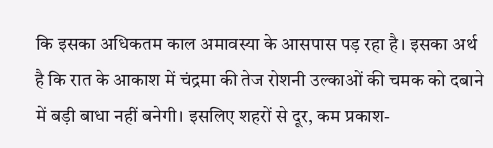कि इसका अधिकतम काल अमावस्या के आसपास पड़ रहा है। इसका अर्थ है कि रात के आकाश में चंद्रमा की तेज रोशनी उल्काओं की चमक को दबाने में बड़ी बाधा नहीं बनेगी। इसलिए शहरों से दूर, कम प्रकाश-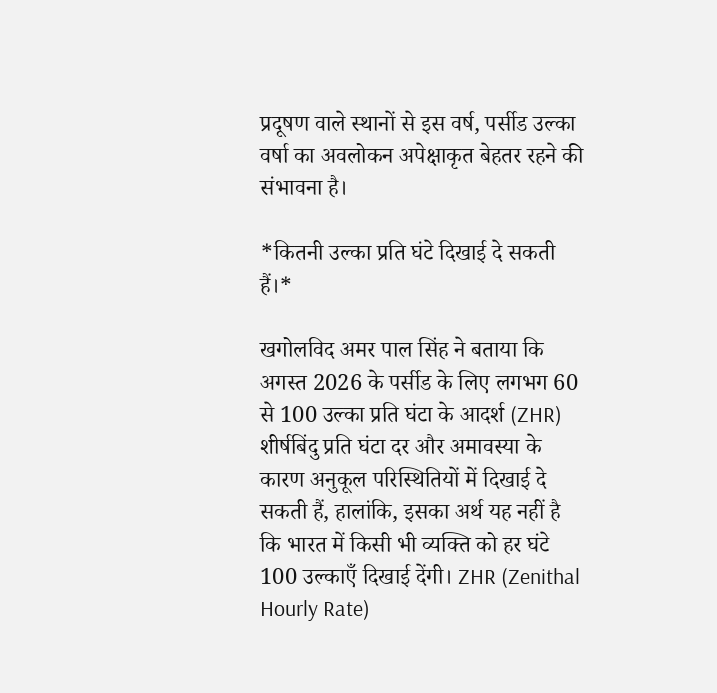प्रदूषण वाले स्थानों से इस वर्ष, पर्सीड उल्का वर्षा का अवलोकन अपेक्षाकृत बेहतर रहने की संभावना है।

*कितनी उल्का प्रति घंटे दिखाई दे सकती हैं।*

खगोलविद अमर पाल सिंह ने बताया कि अगस्त 2026 के पर्सीड के लिए लगभग 60 से 100 उल्का प्रति घंटा के आदर्श (ZHR) शीर्षबिंदु प्रति घंटा दर और अमावस्या के कारण अनुकूल परिस्थितियों में दिखाई दे सकती हैं, हालांकि, इसका अर्थ यह नहीं है कि भारत में किसी भी व्यक्ति को हर घंटे 100 उल्काएँ दिखाई देंगी। ZHR (Zenithal Hourly Rate)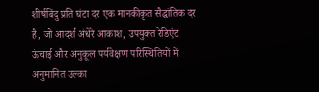शीर्षबिंदु प्रति घंटा दर एक मानकीकृत सैद्धांतिक दर है, जो आदर्श अंधेरे आकाश, उपयुक्त रेडिएंट ऊंचाई और अनुकूल पर्यवेक्षण परिस्थितियों में अनुमानित उल्का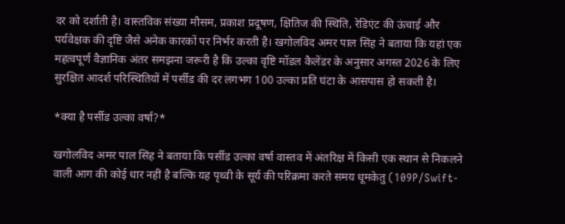दर को दर्शाती है। वास्तविक संख्या मौसम, प्रकाश प्रदूषण, क्षितिज की स्थिति, रेडिएंट की ऊंचाई और पर्यवेक्षक की दृष्टि जैसे अनेक कारकों पर निर्भर करती है। खगोलविद अमर पाल सिंह ने बताया कि यहां एक महत्वपूर्ण वैज्ञानिक अंतर समझना जरूरी है कि उल्का वृष्टि मॉडल कैलेंडर के अनुसार अगस्त 2026 के लिए सुरक्षित आदर्श परिस्थितियों में पर्सीड की दर लगभग 100 उल्का प्रति घंटा के आसपास हो सकती है।

*क्या है पर्सीड उल्का वर्षा?*

खगोलविद अमर पाल सिंह ने बताया कि पर्सीड उल्का वर्षा वास्तव में अंतरिक्ष में किसी एक स्थान से निकलने वाली आग की कोई धार नहीं है बल्कि यह पृथ्वी के सूर्य की परिक्रमा करते समय धूमकेतु (109P/Swift-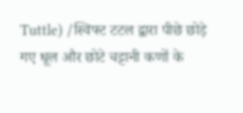Tuttle) /स्विफ्ट टटल द्वारा पीछे छोड़े गए धूल और छोटे चट्टानी कणों के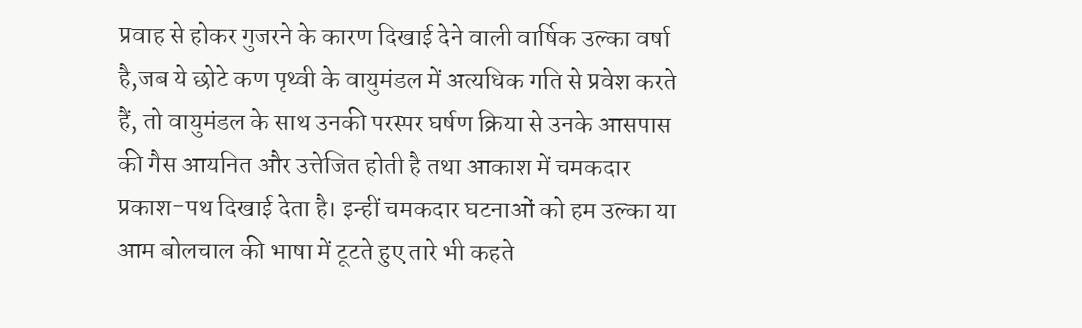प्रवाह से होकर गुजरने के कारण दिखाई देने वाली वार्षिक उल्का वर्षा है,जब ये छोटे कण पृथ्वी के वायुमंडल में अत्यधिक गति से प्रवेश करते हैं, तो वायुमंडल के साथ उनकी परस्पर घर्षण क्रिया से उनके आसपास की गैस आयनित और उत्तेजित होती है तथा आकाश में चमकदार प्रकाश-पथ दिखाई देता है। इन्हीं चमकदार घटनाओं को हम उल्का या आम बोलचाल की भाषा में टूटते हुए तारे भी कहते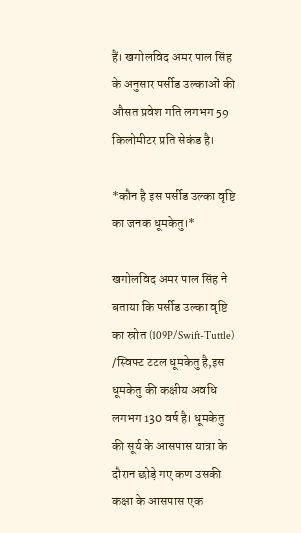हैं। खगोलविद अमर पाल सिंह के अनुसार पर्सीड उल्काओं की औसत प्रवेश गति लगभग 59 किलोमीटर प्रति सेकंड है।

*कौन है इस पर्सीड उल्का वृष्टि का जनक धूमकेतु।*

खगोलविद अमर पाल सिंह ने बताया कि पर्सीड उल्का वृष्टि का स्रोत (109P/Swift-Tuttle) /स्विफ्ट टटल धूमकेतु है,इस धूमकेतु की कक्षीय अवधि लगभग 130 वर्ष है। धूमकेतु की सूर्य के आसपास यात्रा के दौरान छोड़े गए कण उसकी कक्षा के आसपास एक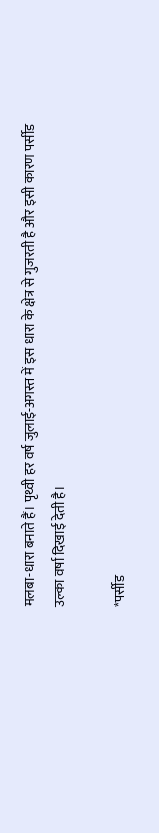मलबा-धारा बनाते हैं। पृथ्वी हर वर्ष जुलाई-अगस्त में इस धारा के क्षेत्र से गुजरती है और इसी कारण पर्सीड उल्का वर्षा दिखाई देती है।

*पर्सीड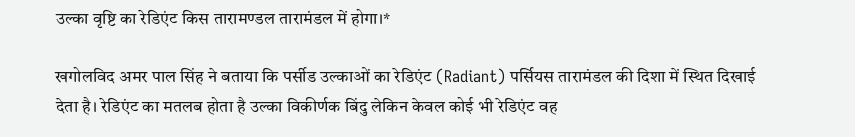उल्का वृष्टि का रेडिएंट किस तारामण्डल तारामंडल में होगा।*

खगोलविद अमर पाल सिंह ने बताया कि पर्सीड उल्काओं का रेडिएंट (Radiant) पर्सियस तारामंडल की दिशा में स्थित दिखाई देता है। रेडिएंट का मतलब होता है उल्का विकीर्णक बिंदु लेकिन केवल कोई भी रेडिएंट वह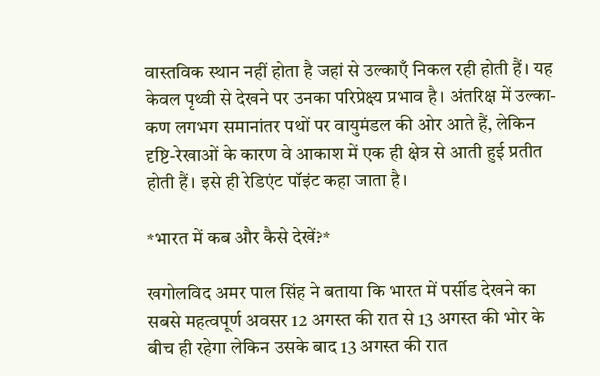वास्तविक स्थान नहीं होता है जहां से उल्काएँ निकल रही होती हैं। यह केवल पृथ्वी से देखने पर उनका परिप्रेक्ष्य प्रभाव है। अंतरिक्ष में उल्का-कण लगभग समानांतर पथों पर वायुमंडल की ओर आते हैं, लेकिन दृष्टि-रेखाओं के कारण वे आकाश में एक ही क्षेत्र से आती हुई प्रतीत होती हैं। इसे ही रेडिएंट पॉइंट कहा जाता है।

*भारत में कब और कैसे देखें?*

खगोलविद अमर पाल सिंह ने बताया कि भारत में पर्सीड देखने का सबसे महत्वपूर्ण अवसर 12 अगस्त की रात से 13 अगस्त की भोर के बीच ही रहेगा लेकिन उसके बाद 13 अगस्त की रात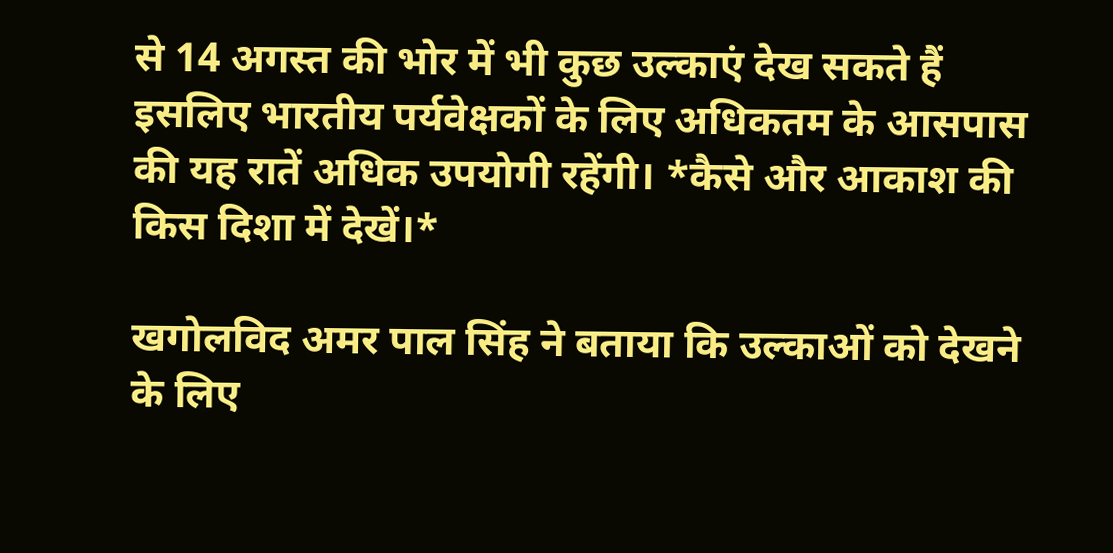से 14 अगस्त की भोर में भी कुछ उल्काएं देख सकते हैं इसलिए भारतीय पर्यवेक्षकों के लिए अधिकतम के आसपास की यह रातें अधिक उपयोगी रहेंगी। *कैसे और आकाश की किस दिशा में देखें।*

खगोलविद अमर पाल सिंह ने बताया कि उल्काओं को देखने के लिए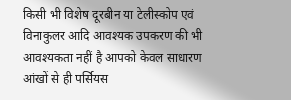किसी भी विशेष दूरबीन या टेलीस्कोप एवं विनाकुलर आदि आवश्यक उपकरण की भी आवश्यकता नहीं है आपको केवल साधारण आंखों से ही पर्सियस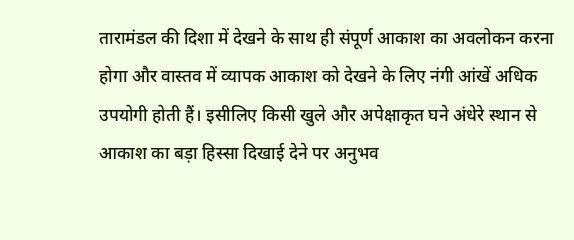तारामंडल की दिशा में देखने के साथ ही संपूर्ण आकाश का अवलोकन करना होगा और वास्तव में व्यापक आकाश को देखने के लिए नंगी आंखें अधिक उपयोगी होती हैं। इसीलिए किसी खुले और अपेक्षाकृत घने अंधेरे स्थान से आकाश का बड़ा हिस्सा दिखाई देने पर अनुभव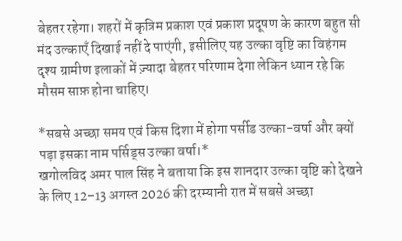बेहतर रहेगा। शहरों में कृत्रिम प्रकाश एवं प्रकाश प्रदूषण के कारण बहुत सी मंद उल्काएँ दिखाई नहीं दे पाएंगी, इसीलिए यह उल्का वृष्टि का विहंगम दृश्य ग्रामीण इलाकों में ज़्यादा बेहतर परिणाम देगा लेकिन ध्यान रहे कि मौसम साफ़ होना चाहिए।

*सबसे अच्छा समय एवं किस दिशा में होगा पर्सीड उल्का-वर्षा और क्यों पड़ा इसका नाम पर्सिड्स उल्का वर्षा।*
खगोलविद अमर पाल सिंह ने बताया कि इस शानदार उल्का वृष्टि को देखने के लिए 12–13 अगस्त 2026 की दरम्यानी रात में सबसे अच्छा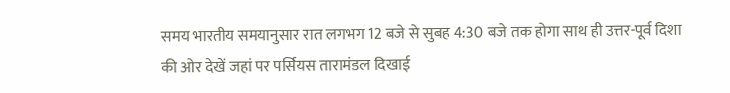समय भारतीय समयानुसार रात लगभग 12 बजे से सुबह 4:30 बजे तक होगा साथ ही उत्तर-पूर्व दिशा की ओर देखें जहां पर पर्सियस तारामंडल दिखाई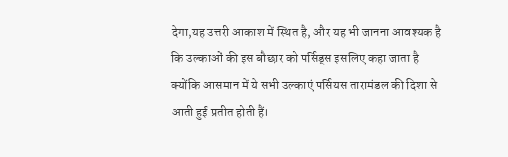देगा,यह उत्तरी आकाश में स्थित है, और यह भी जानना आवश्यक है कि उल्काओं की इस बौछार को पर्सिड्स इसलिए कहा जाता है क्योंकि आसमान में ये सभी उल्काएं पर्सियस तारामंडल की दिशा से आती हुई प्रतीत होती हैं।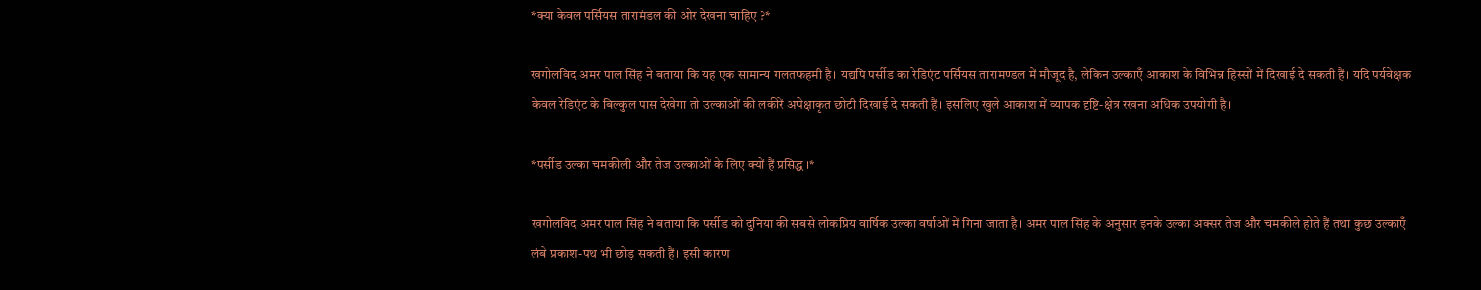*क्या केवल पर्सियस तारामंडल की ओर देखना चाहिए ?*

खगोलविद अमर पाल सिंह ने बताया कि यह एक सामान्य गलतफहमी है। यद्यपि पर्सीड का रेडिएंट पर्सियस तारामण्डल में मौजूद है, लेकिन उल्काएँ आकाश के विभिन्न हिस्सों में दिखाई दे सकती हैं। यदि पर्यवेक्षक केवल रेडिएंट के बिल्कुल पास देखेगा तो उल्काओं की लकीरें अपेक्षाकृत छोटी दिखाई दे सकती हैं। इसलिए खुले आकाश में व्यापक दृष्टि-क्षेत्र रखना अधिक उपयोगी है।

*पर्सीड उल्का चमकीली और तेज उल्काओं के लिए क्यों हैं प्रसिद्ध ।*

खगोलविद अमर पाल सिंह ने बताया कि पर्सीड को दुनिया की सबसे लोकप्रिय वार्षिक उल्का वर्षाओं में गिना जाता है। अमर पाल सिंह के अनुसार इनके उल्का अक्सर तेज और चमकीले होते हैं तथा कुछ उल्काएँ लंबे प्रकाश-पथ भी छोड़ सकती हैं। इसी कारण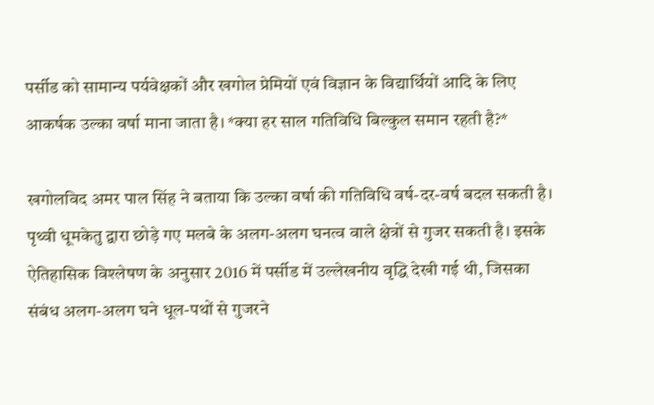पर्सीड को सामान्य पर्यवेक्षकों और खगोल प्रेमियों एवं विज्ञान के विद्यार्थियों आदि के लिए आकर्षक उल्का वर्षा माना जाता है। *क्या हर साल गतिविधि बिल्कुल समान रहती है?*

खगोलविद अमर पाल सिंह ने बताया कि उल्का वर्षा की गतिविधि वर्ष-दर-वर्ष बदल सकती है। पृथ्वी धूमकेतु द्वारा छोड़े गए मलबे के अलग-अलग घनत्व वाले क्षेत्रों से गुजर सकती है। इसके ऐतिहासिक विश्लेषण के अनुसार 2016 में पर्सीड में उल्लेखनीय वृद्धि देखी गई थी, जिसका संबंध अलग-अलग घने धूल-पथों से गुजरने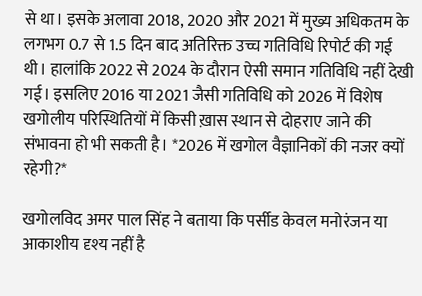से था। इसके अलावा 2018, 2020 और 2021 में मुख्य अधिकतम के लगभग 0.7 से 1.5 दिन बाद अतिरिक्त उच्च गतिविधि रिपोर्ट की गई थी। हालांकि 2022 से 2024 के दौरान ऐसी समान गतिविधि नहीं देखी गई। इसलिए 2016 या 2021 जैसी गतिविधि को 2026 में विशेष खगोलीय परिस्थितियों में किसी ख़ास स्थान से दोहराए जाने की संभावना हो भी सकती है। *2026 में खगोल वैज्ञानिकों की नजर क्यों रहेगी?*

खगोलविद अमर पाल सिंह ने बताया कि पर्सीड केवल मनोरंजन या आकाशीय दृश्य नहीं है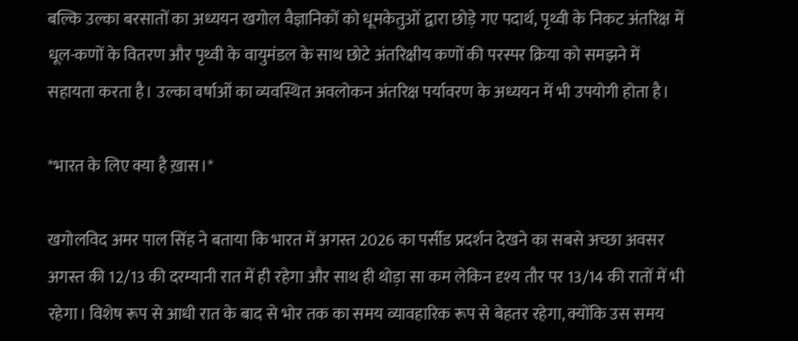बल्कि उल्का बरसातों का अध्ययन खगोल वैज्ञानिकों को धूमकेतुओं द्वारा छोड़े गए पदार्थ, पृथ्वी के निकट अंतरिक्ष में धूल-कणों के वितरण और पृथ्वी के वायुमंडल के साथ छोटे अंतरिक्षीय कणों की परस्पर क्रिया को समझने में सहायता करता है। उल्का वर्षाओं का व्यवस्थित अवलोकन अंतरिक्ष पर्यावरण के अध्ययन में भी उपयोगी होता है।

*भारत के लिए क्या है ख़ास।*

खगोलविद अमर पाल सिंह ने बताया कि भारत में अगस्त 2026 का पर्सीड प्रदर्शन देखने का सबसे अच्छा अवसर अगस्त की 12/13 की दरम्यानी रात में ही रहेगा और साथ ही थोड़ा सा कम लेकिन दृश्य तौर पर 13/14 की रातों में भी रहेगा। विशेष रूप से आधी रात के बाद से भोर तक का समय व्यावहारिक रूप से बेहतर रहेगा, क्योंकि उस समय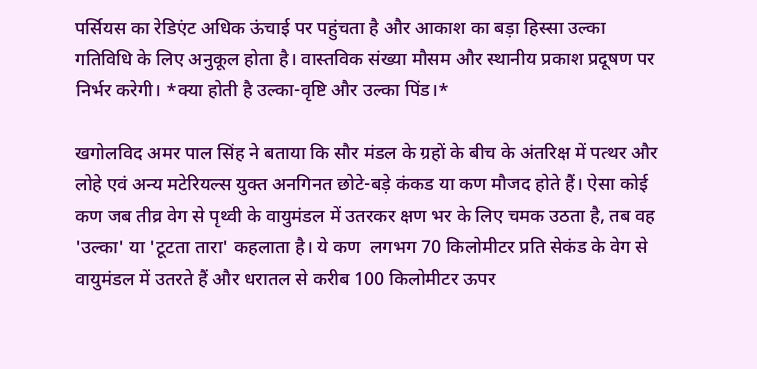पर्सियस का रेडिएंट अधिक ऊंचाई पर पहुंचता है और आकाश का बड़ा हिस्सा उल्का गतिविधि के लिए अनुकूल होता है। वास्तविक संख्या मौसम और स्थानीय प्रकाश प्रदूषण पर निर्भर करेगी। *क्या होती है उल्का-वृष्टि और उल्का पिंड।*

खगोलविद अमर पाल सिंह ने बताया कि सौर मंडल के ग्रहों के बीच के अंतरिक्ष में पत्थर और लोहे एवं अन्य मटेरियल्स युक्त अनगिनत छोटे-बड़े कंकड या कण मौजद होते हैं। ऐसा कोई कण जब तीव्र वेग से पृथ्वी के वायुमंडल में उतरकर क्षण भर के लिए चमक उठता है, तब वह 'उल्का' या 'टूटता तारा' कहलाता है। ये कण  लगभग 70 किलोमीटर प्रति सेकंड के वेग से वायुमंडल में उतरते हैं और धरातल से करीब 100 किलोमीटर ऊपर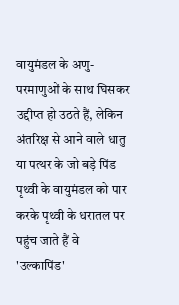वायुमंडल के अणु-परमाणुओं के साथ घिसकर उद्दीप्त हो उठते हैं, लेकिन अंतरिक्ष से आने वाले धातु या पत्थर के जो बड़े पिंड पृथ्वी के वायुमंडल को पार करके पृथ्वी के धरातल पर पहुंच जाते हैं वे
'उल्कापिंड'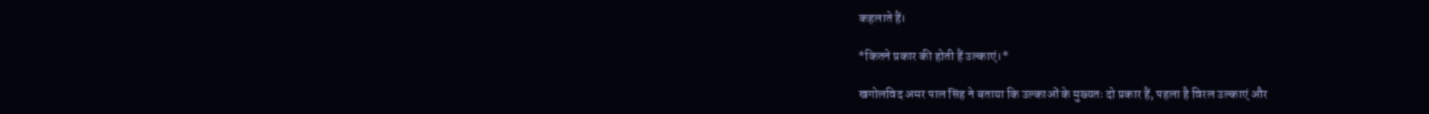कहलाते हैं।

*कितने प्रकार की होती हैं उल्काएं।*

खगोलविद अमर पाल सिंह ने बताया कि उल्काओं के मुख्यतः दो प्रकार हैं, पहला है विरल उल्काएं और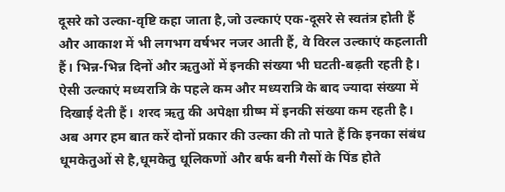दूसरे को उल्का-वृष्टि कहा जाता है,जो उल्काएं एक-दूसरे से स्वतंत्र होती हैं और आकाश में भी लगभग वर्षभर नजर आती हैं, वे विरल उल्काएं कहलाती हैं। भिन्न-भिन्न दिनों और ऋतुओं में इनकी संख्या भी घटती-बढ़ती रहती है। ऐसी उल्काएं मध्यरात्रि के पहले कम और मध्यरात्रि के बाद ज्यादा संख्या में दिखाई देती हैं। शरद ऋतु की अपेक्षा ग्रीष्म में इनकी संख्या कम रहती है। अब अगर हम बात करें दोनों प्रकार की उल्का की तो पाते हैं कि इनका संबंध धूमकेतुओं से है,धूमकेतु धूलिकणों और बर्फ बनी गैसों के पिंड होते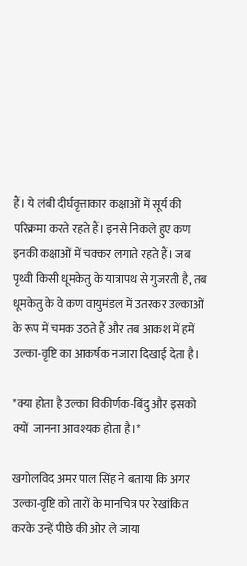हैं। ये लंबी दीर्घवृत्ताकार कक्षाओं में सूर्य की परिक्रमा करते रहते हैं। इनसे निकले हुए कण इनकी कक्षाओं में चक्कर लगाते रहते हैं। जब पृथ्वी किसी धूमकेतु के यात्रापथ से गुजरती है, तब धूमकेतु के वे कण वायुमंडल में उतरकर उल्काओं के रूप में चमक उठते हैं और तब आकश में हमें उल्का-वृष्टि का आकर्षक नजारा दिखाई देता है।

*क्या होता है उल्का विकीर्णक-बिंदु और इसको क्यों  जानना आवश्यक होता है।*

खगोलविद अमर पाल सिंह ने बताया कि अगर उल्का-वृष्टि को तारों के मानचित्र पर रेखांकित करके उन्हें पीछे की ओर ले जाया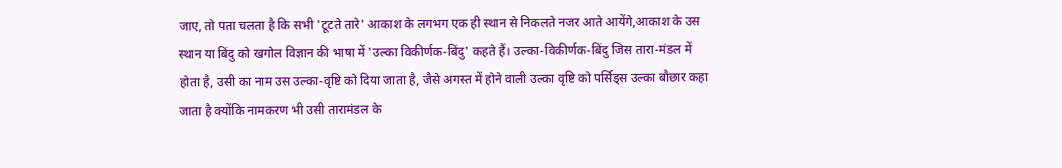जाए, तो पता चलता है कि सभी 'टूटते तारे' आकाश के लगभग एक ही स्थान से निकलते नजर आते आयेंगे,आकाश के उस स्थान या बिंदु को खगोल विज्ञान की भाषा में 'उल्का विकीर्णक-बिंदु' कहते हैं। उल्का-विकीर्णक-बिंदु जिस तारा-मंडल में होता है, उसी का नाम उस उल्का-वृष्टि को दिया जाता है, जैसे अगस्त में होने वाली उल्का वृष्टि को पर्सिड्स उल्का बौछार कहा जाता है क्योंकि नामकरण भी उसी तारामंडल के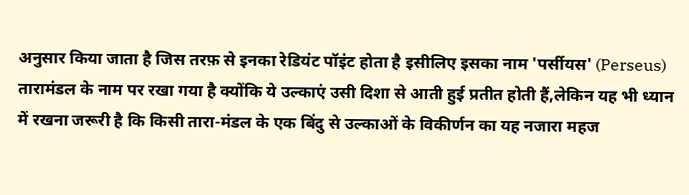अनुसार किया जाता है जिस तरफ़ से इनका रेडियंट पॉइंट होता है इसीलिए इसका नाम 'पर्सीयस' (Perseus) तारामंडल के नाम पर रखा गया है क्योंकि ये उल्काएं उसी दिशा से आती हुई प्रतीत होती हैं,लेकिन यह भी ध्यान में रखना जरूरी है कि किसी तारा-मंडल के एक बिंदु से उल्काओं के विकीर्णन का यह नजारा महज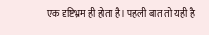एक दृष्टिभ्रम ही होता है। पहली बात तो यही है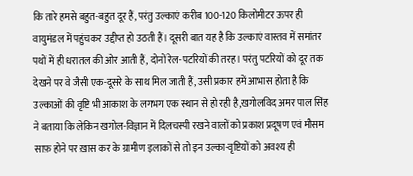कि तारे हमसे बहुत-बहुत दूर हैं, परंतु उल्काएं करीब 100-120 किलोमीटर ऊपर ही वायुमंडल में पहुंचकर उद्दीप्त हो उठती हैं। दूसरी बात यह है कि उल्काएं वास्तव में समांतर पथों में ही धरातल की ओर आती हैं, दोनों रेल-पटरियों की तरह। परंतु पटरियों को दूर तक देखने पर वे जैसी एक-दूसरे के साथ मिल जाती हैं, उसी प्रकार हमें आभास होता है कि उल्काओं की वृष्टि भी आकाश के लगभग एक स्थान से हो रही है,खगोलविद अमर पाल सिंह ने बताया कि लेकिन खगोल-विज्ञान में दिलचस्पी रखने वालों को प्रकाश प्रदूषण एवं मौसम साफ़ होने पर ख़ास कर के ग्रामीण इलाकों से तो इन उल्का-वृष्टियों को अवश्य ही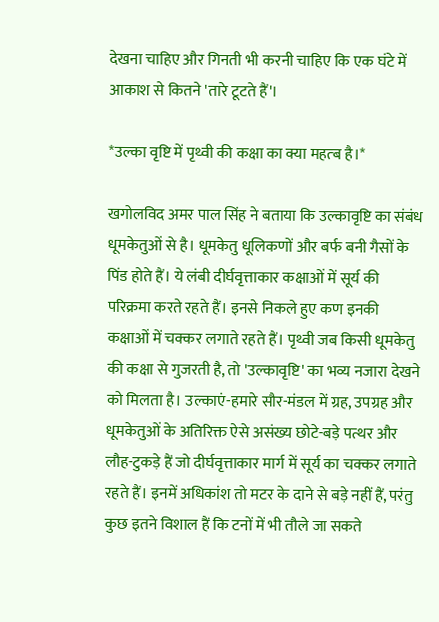देखना चाहिए और गिनती भी करनी चाहिए कि एक घंटे में आकाश से कितने 'तारे टूटते हैं'।

*उल्का वृष्टि में पृथ्वी की कक्षा का क्या महत्ब है।*

खगोलविद अमर पाल सिंह ने बताया कि उल्कावृष्टि का संबंध धूमकेतुओं से है। धूमकेतु धूलिकणों और बर्फ बनी गैसों के पिंड होते हैं। ये लंबी दीर्घवृत्ताकार कक्षाओं में सूर्य की परिक्रमा करते रहते हैं। इनसे निकले हुए कण इनकी कक्षाओं में चक्कर लगाते रहते हैं। पृथ्वी जब किसी धूमकेतु की कक्षा से गुजरती है, तो 'उल्कावृष्टि' का भव्य नजारा देखने को मिलता है। उल्काएं-हमारे सौर-मंडल में ग्रह, उपग्रह और धूमकेतुओं के अतिरिक्त ऐसे असंख्य छोटे-बड़े पत्थर और लौह-टुकड़े हैं जो दीर्घवृत्ताकार मार्ग में सूर्य का चक्कर लगाते रहते हैं। इनमें अधिकांश तो मटर के दाने से बड़े नहीं हैं, परंतु कुछ इतने विशाल हैं कि टनों में भी तौले जा सकते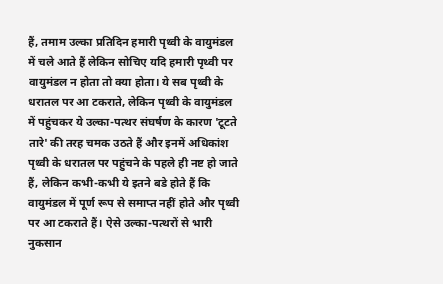हैं, तमाम उल्का प्रतिदिन हमारी पृथ्वी के वायुमंडल में चले आते हैं लेकिन सोचिए यदि हमारी पृथ्वी पर वायुमंडल न होता तो क्या होता। ये सब पृथ्वी के धरातल पर आ टकराते, लेकिन पृथ्वी के वायुमंडल में पहुंचकर ये उल्का-पत्थर संघर्षण के कारण 'टूटते तारे' की तरह चमक उठते हैं और इनमें अधिकांश पृथ्वी के धरातल पर पहुंचने के पहले ही नष्ट हो जाते हैं, लेकिन कभी-कभी ये इतने बडे होते हैं कि वायुमंडल में पूर्ण रूप से समाप्त नहीं होते और पृथ्वी पर आ टकराते हैं। ऐसे उल्का-पत्थरों से भारी नुकसान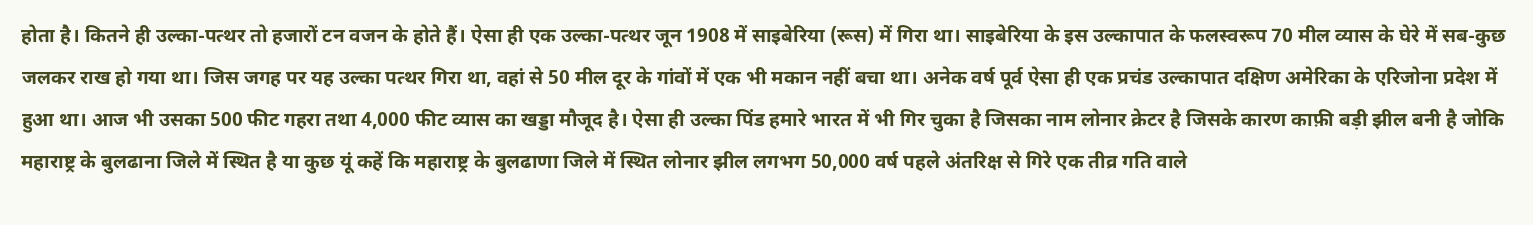होता है। कितने ही उल्का-पत्थर तो हजारों टन वजन के होते हैं। ऐसा ही एक उल्का-पत्थर जून 1908 में साइबेरिया (रूस) में गिरा था। साइबेरिया के इस उल्कापात के फलस्वरूप 70 मील व्यास के घेरे में सब-कुछ जलकर राख हो गया था। जिस जगह पर यह उल्का पत्थर गिरा था, वहां से 50 मील दूर के गांवों में एक भी मकान नहीं बचा था। अनेक वर्ष पूर्व ऐसा ही एक प्रचंड उल्कापात दक्षिण अमेरिका के एरिजोना प्रदेश में हुआ था। आज भी उसका 500 फीट गहरा तथा 4,000 फीट व्यास का खड्डा मौजूद है। ऐसा ही उल्का पिंड हमारे भारत में भी गिर चुका है जिसका नाम लोनार क्रेटर है जिसके कारण काफ़ी बड़ी झील बनी है जोकि महाराष्ट्र के बुलढाना जिले में स्थित है या कुछ यूं कहें कि महाराष्ट्र के बुलढाणा जिले में स्थित लोनार झील लगभग 50,000 वर्ष पहले अंतरिक्ष से गिरे एक तीव्र गति वाले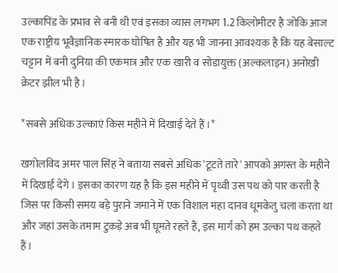उल्कापिंड के प्रभाव से बनी थी एवं इसका व्यास लगभग 1.2 किलोमीटर है जोकि आज एक राष्ट्रीय भूवैज्ञानिक स्मारक घोषित है और यह भी जानना आवश्यक है कि यह बेसाल्ट चट्टान में बनी दुनिया की एकमात्र और एक खारी व सोडायुक्त (अल्कलाइन) अनोखी क्रेटर झील भी है।

*सबसे अधिक उल्काएं किस महीने में दिखाई देते हैं।*

खगोलविद अमर पाल सिंह ने बताया सबसे अधिक 'टूटते तारे' आपको अगस्त के महीने में दिखाई देंगे। इसका कारण यह है कि इस महीने में पृथ्वी उस पथ को पार करती है जिस पर किसी समय बड़े पुराने जमाने में एक विशाल महा दानव धूमकेतु चला करता था और जहां उसके तमाम टुकड़े अब भी घूमते रहते हैं, इस मार्ग को हम उल्का पथ कहते हैं।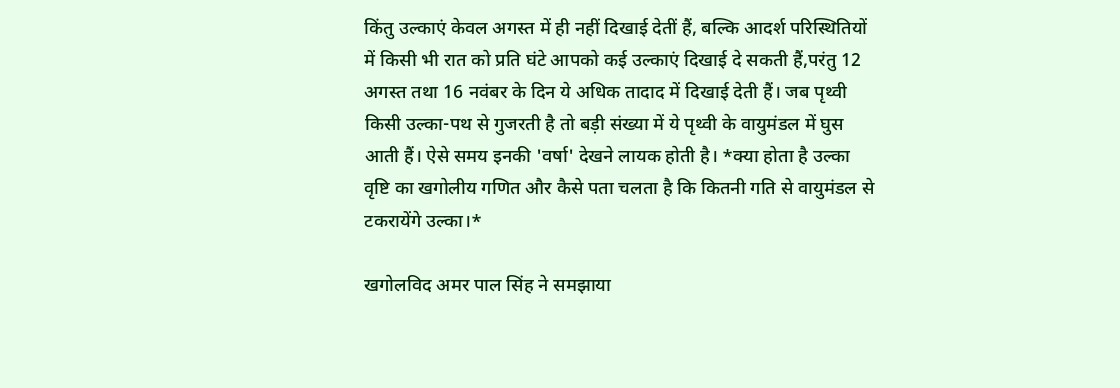किंतु उल्काएं केवल अगस्त में ही नहीं दिखाई देतीं हैं, बल्कि आदर्श परिस्थितियों में किसी भी रात को प्रति घंटे आपको कई उल्काएं दिखाई दे सकती हैं,परंतु 12 अगस्त तथा 16 नवंबर के दिन ये अधिक तादाद में दिखाई देती हैं। जब पृथ्वी किसी उल्का-पथ से गुजरती है तो बड़ी संख्या में ये पृथ्वी के वायुमंडल में घुस आती हैं। ऐसे समय इनकी 'वर्षा' देखने लायक होती है। *क्या होता है उल्का वृष्टि का खगोलीय गणित और कैसे पता चलता है कि कितनी गति से वायुमंडल से टकरायेंगे उल्का।*

खगोलविद अमर पाल सिंह ने समझाया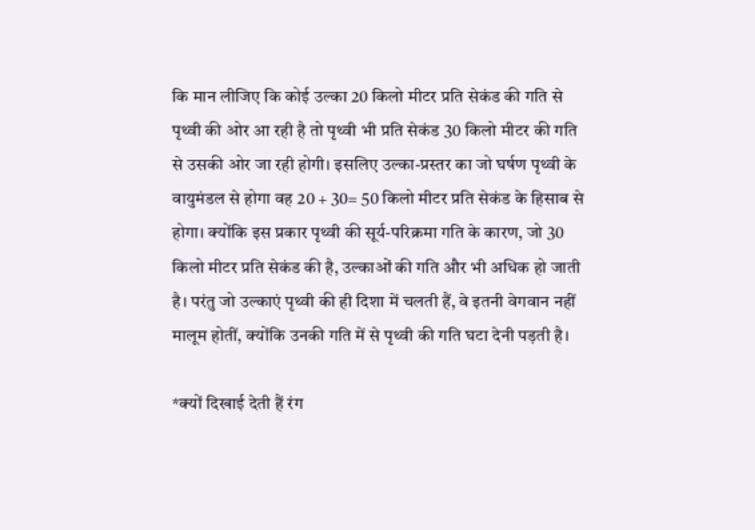कि मान लीजिए कि कोई उल्का 20 किलो मीटर प्रति सेकंड की गति से पृथ्वी की ओर आ रही है तो पृथ्वी भी प्रति सेकंड 30 किलो मीटर की गति से उसकी ओर जा रही होगी। इसलिए उल्का-प्रस्तर का जो घर्षण पृथ्वी के वायुमंडल से होगा वह 20 + 30= 50 किलो मीटर प्रति सेकंड के हिसाब से होगा। क्योंकि इस प्रकार पृथ्वी की सूर्य-परिक्रमा गति के कारण, जो 30 किलो मीटर प्रति सेकंड की है, उल्काओं की गति और भी अधिक हो जाती है। परंतु जो उल्काएं पृथ्वी की ही दिशा में चलती हैं, वे इतनी वेगवान नहीं मालूम होतीं, क्योंकि उनकी गति में से पृथ्वी की गति घटा देनी पड़ती है।

*क्यों दिखाई देती हैं रंग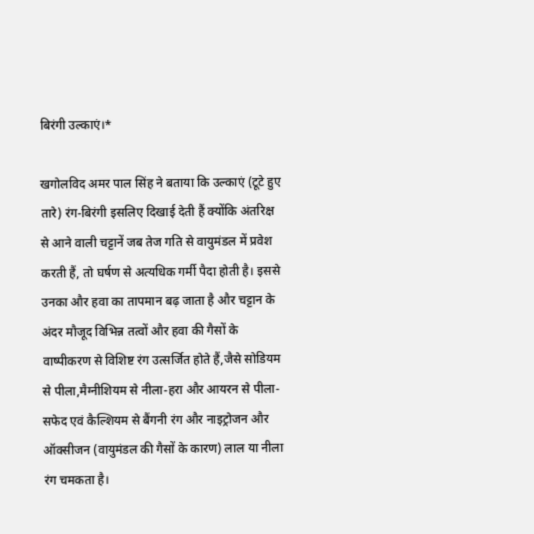बिरंगी उल्काएं।*

खगोलविद अमर पाल सिंह ने बताया कि उल्काएं (टूटे हुए तारे) रंग-बिरंगी इसलिए दिखाई देती हैं क्योंकि अंतरिक्ष से आने वाली चट्टानें जब तेज गति से वायुमंडल में प्रवेश करती हैं, तो घर्षण से अत्यधिक गर्मी पैदा होती है। इससे उनका और हवा का तापमान बढ़ जाता है और चट्टान के अंदर मौजूद विभिन्न तत्वों और हवा की गैसों के वाष्पीकरण से विशिष्ट रंग उत्सर्जित होते हैं,जैसे सोडियम से पीला,मैग्नीशियम से नीला-हरा और आयरन से पीला-सफेद एवं कैल्शियम से बैंगनी रंग और नाइट्रोजन और ऑक्सीजन (वायुमंडल की गैसों के कारण) लाल या नीला रंग चमकता है।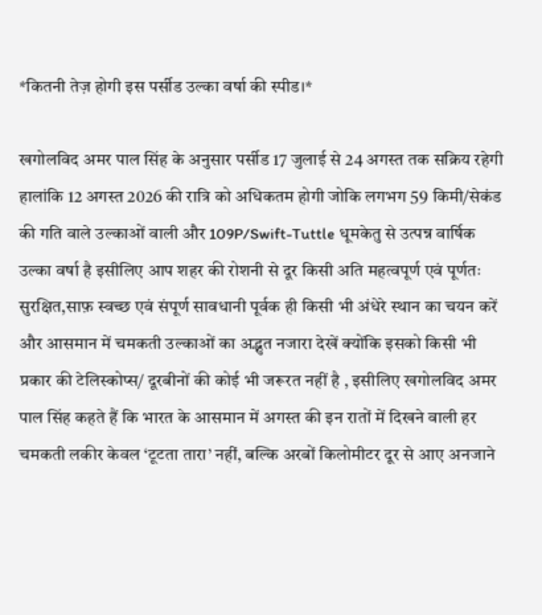*कितनी तेज़ होगी इस पर्सीड उल्का वर्षा की स्पीड।*

खगोलविद अमर पाल सिंह के अनुसार पर्सीड 17 जुलाई से 24 अगस्त तक सक्रिय रहेगी हालांकि 12 अगस्त 2026 की रात्रि को अधिकतम होगी जोकि लगभग 59 किमी/सेकंड की गति वाले उल्काओं वाली और 109P/Swift-Tuttle धूमकेतु से उत्पन्न वार्षिक उल्का वर्षा है इसीलिए आप शहर की रोशनी से दूर किसी अति महत्वपूर्ण एवं पूर्णतः सुरक्षित,साफ़ स्वच्छ एवं संपूर्ण सावधानी पूर्वक ही किसी भी अंधेरे स्थान का चयन करें और आसमान में चमकती उल्काओं का अद्भुत नजारा देखें क्योंकि इसको किसी भी प्रकार की टेलिस्कोप्स/ दूरबीनों की कोई भी जरूरत नहीं है , इसीलिए खगोलविद अमर पाल सिंह कहते हैं कि भारत के आसमान में अगस्त की इन रातों में दिखने वाली हर चमकती लकीर केवल ‘टूटता तारा’ नहीं, बल्कि अरबों किलोमीटर दूर से आए अनजाने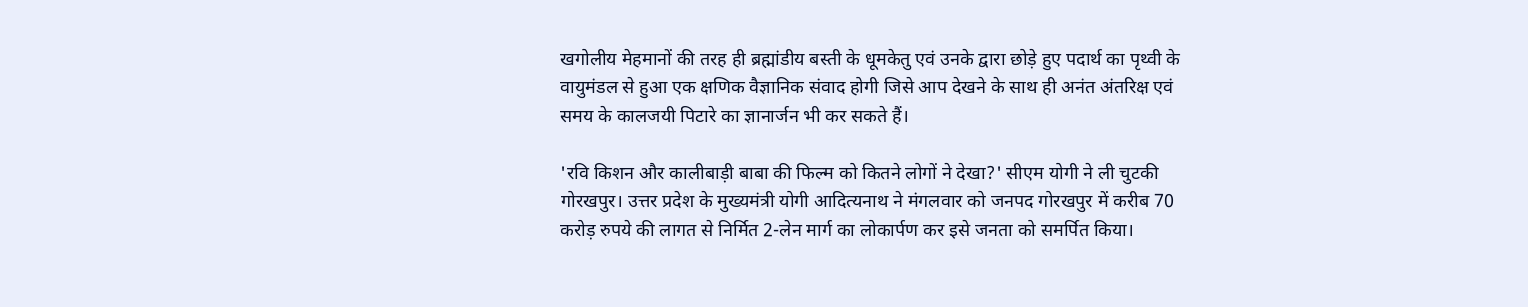खगोलीय मेहमानों की तरह ही ब्रह्मांडीय बस्ती के धूमकेतु एवं उनके द्वारा छोड़े हुए पदार्थ का पृथ्वी के वायुमंडल से हुआ एक क्षणिक वैज्ञानिक संवाद होगी जिसे आप देखने के साथ ही अनंत अंतरिक्ष एवं समय के कालजयी पिटारे का ज्ञानार्जन भी कर सकते हैं।

'रवि किशन और कालीबाड़ी बाबा की फिल्म को कितने लोगों ने देखा?' सीएम योगी ने ली चुटकी
गोरखपुर। उत्तर प्रदेश के मुख्यमंत्री योगी आदित्यनाथ ने मंगलवार को जनपद गोरखपुर में करीब 70 करोड़ रुपये की लागत से निर्मित 2-लेन मार्ग का लोकार्पण कर इसे जनता को समर्पित किया।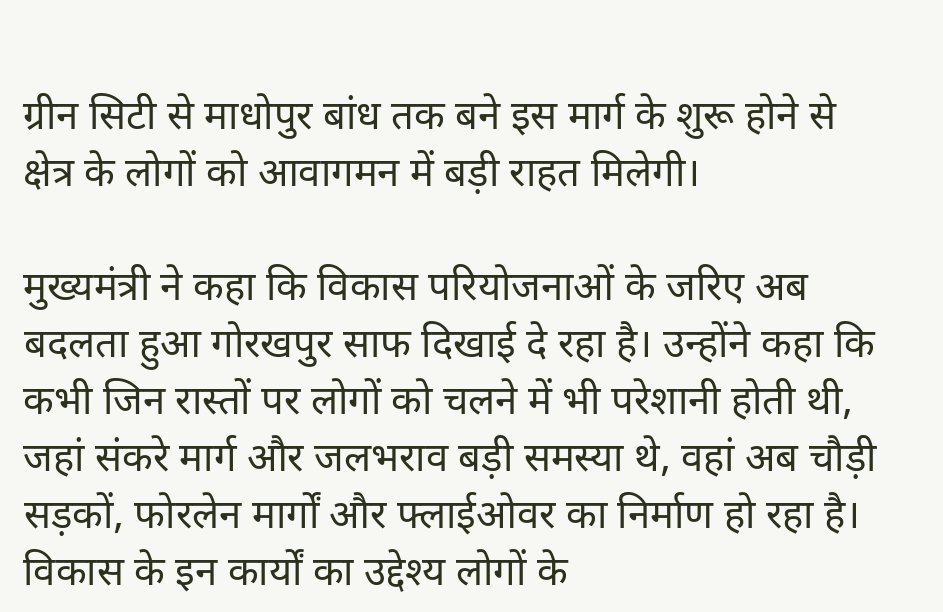ग्रीन सिटी से माधोपुर बांध तक बने इस मार्ग के शुरू होने से क्षेत्र के लोगों को आवागमन में बड़ी राहत मिलेगी।

मुख्यमंत्री ने कहा कि विकास परियोजनाओं के जरिए अब बदलता हुआ गोरखपुर साफ दिखाई दे रहा है। उन्होंने कहा कि कभी जिन रास्तों पर लोगों को चलने में भी परेशानी होती थी, जहां संकरे मार्ग और जलभराव बड़ी समस्या थे, वहां अब चौड़ी सड़कों, फोरलेन मार्गों और फ्लाईओवर का निर्माण हो रहा है। विकास के इन कार्यों का उद्देश्य लोगों के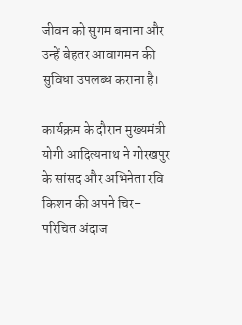जीवन को सुगम बनाना और उन्हें बेहतर आवागमन की सुविधा उपलब्ध कराना है।

कार्यक्रम के दौरान मुख्यमंत्री योगी आदित्यनाथ ने गोरखपुर के सांसद और अभिनेता रवि किशन की अपने चिर-परिचित अंदाज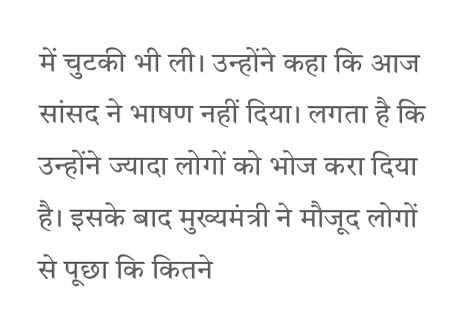में चुटकी भी ली। उन्होंने कहा कि आज सांसद ने भाषण नहीं दिया। लगता है कि उन्होंने ज्यादा लोगों को भोज करा दिया है। इसके बाद मुख्यमंत्री ने मौजूद लोगों से पूछा कि कितने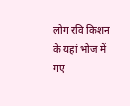लोग रवि किशन के यहां भोज में गए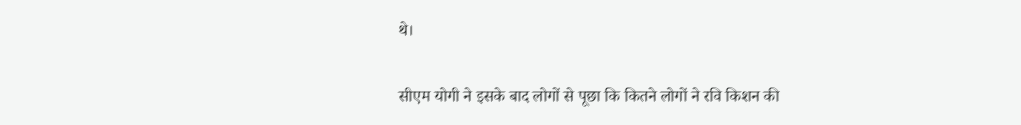थे।

सीएम योगी ने इसके बाद लोगों से पूछा कि कितने लोगों ने रवि किशन की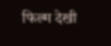फिल्म देखी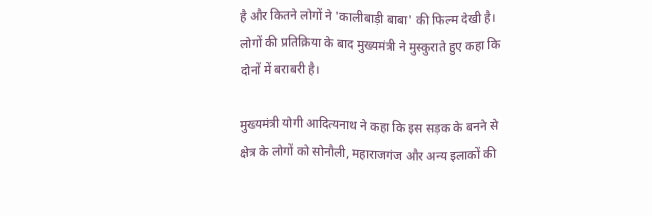है और कितने लोगों ने 'कालीबाड़ी बाबा' की फिल्म देखी है। लोगों की प्रतिक्रिया के बाद मुख्यमंत्री ने मुस्कुराते हुए कहा कि दोनों में बराबरी है।

मुख्यमंत्री योगी आदित्यनाथ ने कहा कि इस सड़क के बनने से क्षेत्र के लोगों को सोनौली, महाराजगंज और अन्य इलाकों की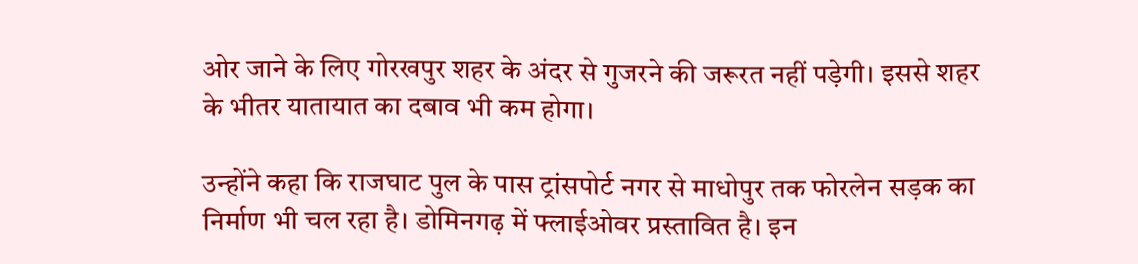ओर जाने के लिए गोरखपुर शहर के अंदर से गुजरने की जरूरत नहीं पड़ेगी। इससे शहर के भीतर यातायात का दबाव भी कम होगा।

उन्होंने कहा कि राजघाट पुल के पास ट्रांसपोर्ट नगर से माधोपुर तक फोरलेन सड़क का निर्माण भी चल रहा है। डोमिनगढ़ में फ्लाईओवर प्रस्तावित है। इन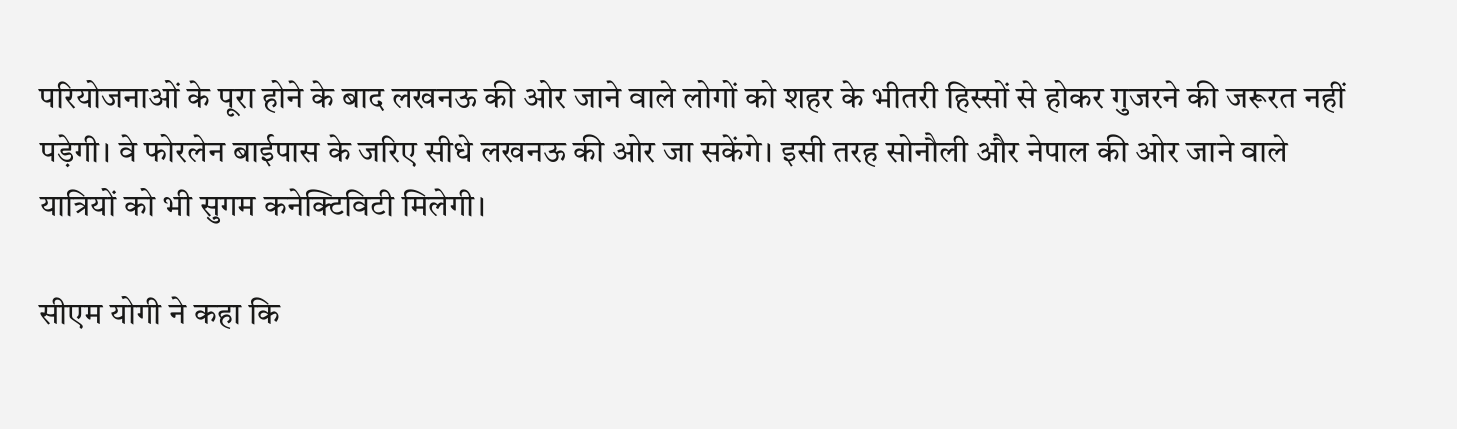परियोजनाओं के पूरा होने के बाद लखनऊ की ओर जाने वाले लोगों को शहर के भीतरी हिस्सों से होकर गुजरने की जरूरत नहीं पड़ेगी। वे फोरलेन बाईपास के जरिए सीधे लखनऊ की ओर जा सकेंगे। इसी तरह सोनौली और नेपाल की ओर जाने वाले यात्रियों को भी सुगम कनेक्टिविटी मिलेगी।

सीएम योगी ने कहा कि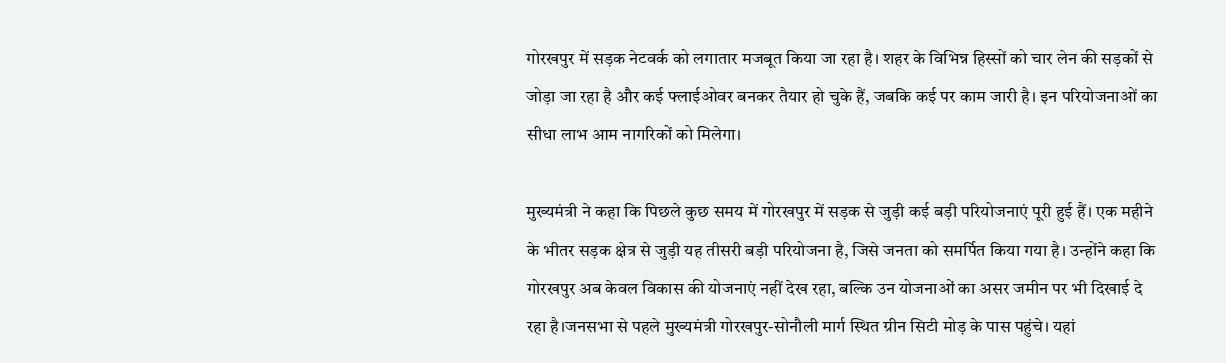गोरखपुर में सड़क नेटवर्क को लगातार मजबूत किया जा रहा है। शहर के विभिन्न हिस्सों को चार लेन की सड़कों से जोड़ा जा रहा है और कई फ्लाईओवर बनकर तैयार हो चुके हैं, जबकि कई पर काम जारी है। इन परियोजनाओं का सीधा लाभ आम नागरिकों को मिलेगा।

मुख्यमंत्री ने कहा कि पिछले कुछ समय में गोरखपुर में सड़क से जुड़ी कई बड़ी परियोजनाएं पूरी हुई हैं। एक महीने के भीतर सड़क क्षेत्र से जुड़ी यह तीसरी बड़ी परियोजना है, जिसे जनता को समर्पित किया गया है। उन्होंने कहा कि गोरखपुर अब केवल विकास की योजनाएं नहीं देख रहा, बल्कि उन योजनाओं का असर जमीन पर भी दिखाई दे रहा है।जनसभा से पहले मुख्यमंत्री गोरखपुर-सोनौली मार्ग स्थित ग्रीन सिटी मोड़ के पास पहुंचे। यहां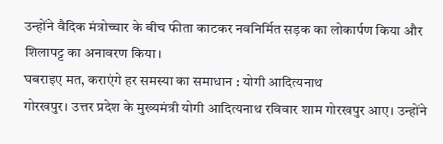उन्होंने वैदिक मंत्रोच्चार के बीच फीता काटकर नवनिर्मित सड़क का लोकार्पण किया और शिलापट्ट का अनावरण किया।
घबराइए मत, कराएंगे हर समस्या का समाधान : योगी आदित्यनाथ
गोरखपुर। उत्तर प्रदेश के मुख्यमंत्री योगी आदित्यनाथ रविवार शाम गोरखपुर आए। उन्होंने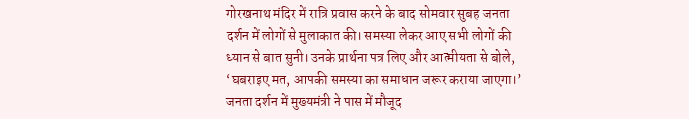गोरखनाथ मंदिर में रात्रि प्रवास करने के बाद सोमवार सुबह जनता दर्शन में लोगों से मुलाकात की। समस्या लेकर आए सभी लोगों की ध्यान से बात सुनी। उनके प्रार्थना पत्र लिए और आत्मीयता से बोले, ‘घबराइए मत, आपकी समस्या का समाधान जरूर कराया जाएगा।’ जनता दर्शन में मुख्यमंत्री ने पास में मौजूद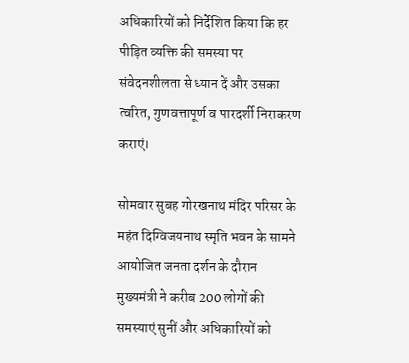अधिकारियों को निर्देशित किया कि हर पीड़ित व्यक्ति की समस्या पर संवेदनशीलता से ध्यान दें और उसका त्वरित, गुणवत्तापूर्ण व पारदर्शी निराकरण कराएं।

सोमवार सुबह गोरखनाथ मंदिर परिसर के महंत दिग्विजयनाथ स्मृति भवन के सामने आयोजित जनता दर्शन के दौरान मुख्यमंत्री ने करीब 200 लोगों की समस्याएं सुनीं और अधिकारियों को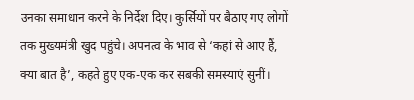उनका समाधान करने के निर्देश दिए। कुर्सियों पर बैठाए गए लोगों तक मुख्यमंत्री खुद पहुंचे। अपनत्व के भाव से ‘कहां से आए हैं, क्या बात है’, कहते हुए एक-एक कर सबकी समस्याएं सुनीं।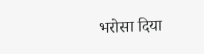भरोसा दिया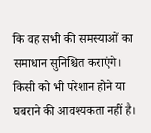कि वह सभी की समस्याओं का समाधान सुनिश्चित कराएंगे। किसी को भी परेशान होने या घबराने की आवश्यकता नहीं है।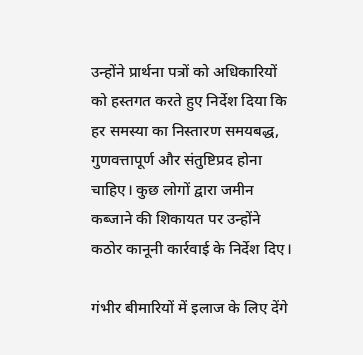उन्होंने प्रार्थना पत्रों को अधिकारियों को हस्तगत करते हुए निर्देश दिया कि हर समस्या का निस्तारण समयबद्ध, गुणवत्तापूर्ण और संतुष्टिप्रद होना चाहिए। कुछ लोगों द्वारा जमीन कब्जाने की शिकायत पर उन्होंने कठोर कानूनी कार्रवाई के निर्देश दिए।

गंभीर बीमारियों में इलाज के लिए देंगे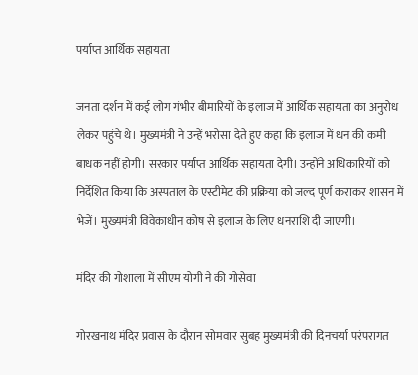पर्याप्त आर्थिक सहायता

जनता दर्शन में कई लोग गंभीर बीमारियों के इलाज में आर्थिक सहायता का अनुरोध लेकर पहुंचे थे। मुख्यमंत्री ने उन्हें भरोसा देते हुए कहा कि इलाज में धन की कमी बाधक नहीं होगी। सरकार पर्याप्त आर्थिक सहायता देगी। उन्होंने अधिकारियों को निर्देशित किया कि अस्पताल के एस्टीमेट की प्रक्रिया को जल्द पूर्ण कराकर शासन में भेजें। मुख्यमंत्री विवेकाधीन कोष से इलाज के लिए धनराशि दी जाएगी।

मंदिर की गोशाला में सीएम योगी ने की गोसेवा

गोरखनाथ मंदिर प्रवास के दौरान सोमवार सुबह मुख्यमंत्री की दिनचर्या परंपरागत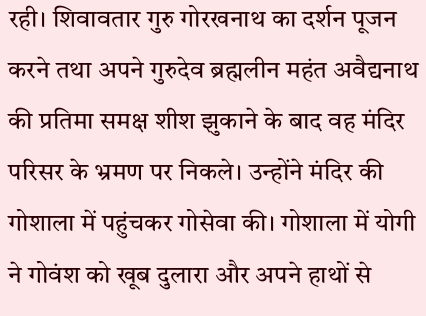रही। शिवावतार गुरु गोरखनाथ का दर्शन पूजन करने तथा अपने गुरुदेव ब्रह्मलीन महंत अवैद्यनाथ की प्रतिमा समक्ष शीश झुकाने के बाद वह मंदिर परिसर के भ्रमण पर निकले। उन्होंने मंदिर की गोशाला में पहुंचकर गोसेवा की। गोशाला में योगी ने गोवंश को खूब दुलारा और अपने हाथों से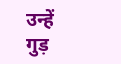उन्हें गुड़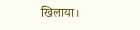खिलाया।